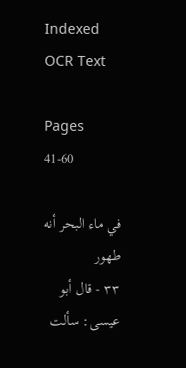Indexed OCR Text

Pages 41-60

في ماء البحر أنه طهور
٣٣ - قال أبو عيسى: سألت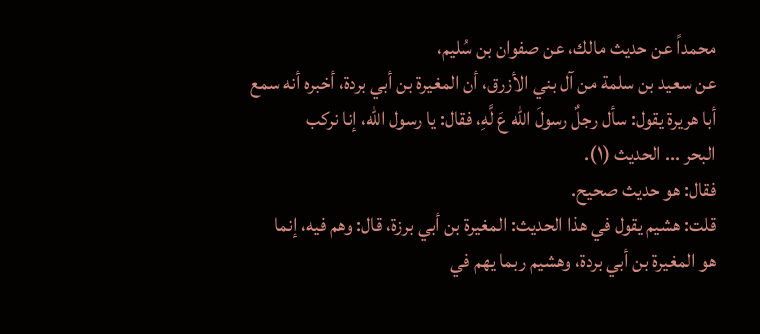محمداً عن حديث مالك، عن صفوان بن سُليم،
عن سعيد بن سلمة من آل بني الأزرق، أن المغيرة بن أبي بردة، أخبره أنه سمع
أبا هريرة يقول: سأل رجلٌ رسولَ الله عَ لَّهِ، فقال: يا رسول الله، إنا نركب
البحر ... الحديث (١).
فقال: هو حديث صحيح.
قلت: هشيم يقول في هذا الحديث: المغيرة بن أبي برزة، قال: وهم فيه، إنما
هو المغيرة بن أبي بردة، وهشيم ربما يهم في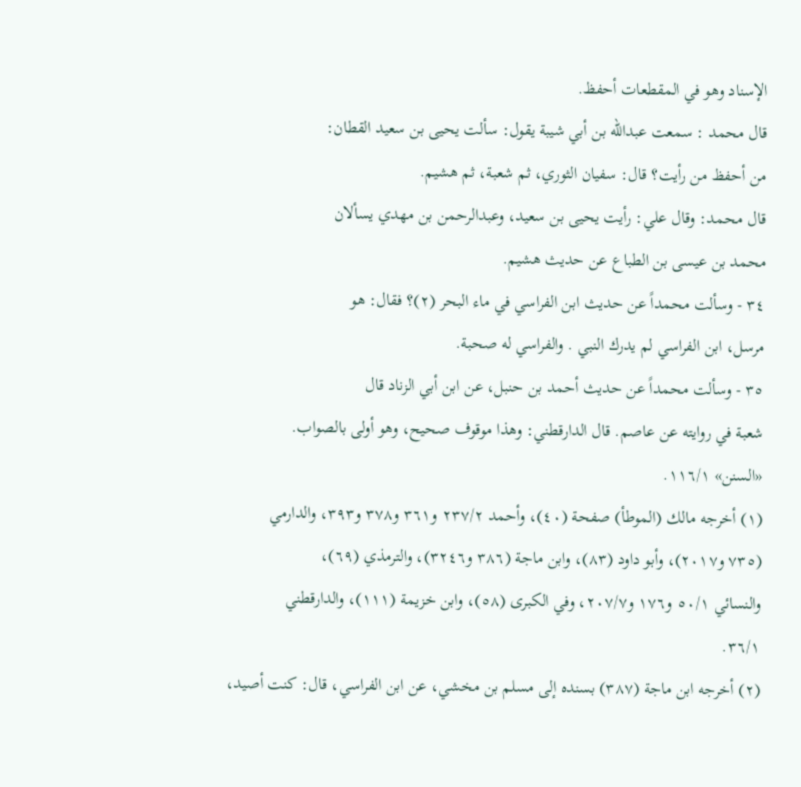الإسناد وهو في المقطعات أحفظ.
قال محمد : سمعت عبدالله بن أبي شيبة يقول: سألت يحيى بن سعيد القطان:
من أحفظ من رأيت؟ قال: سفيان الثوري، ثم شعبة، ثم هشيم.
قال محمد: وقال علي: رأيت يحيى بن سعيد، وعبدالرحمن بن مهدي يسألان
محمد بن عيسى بن الطباع عن حديث هشيم.
٣٤ - وسألت محمداً عن حديث ابن الفراسي في ماء البحر (٢)؟ فقال: هو
مرسل، ابن الفراسي لم يدرك النبي . والفراسي له صحبة.
٣٥ - وسألت محمداً عن حديث أحمد بن حنبل، عن ابن أبي الزناد قال
شعبة في روايته عن عاصم. قال الدارقطني: وهذا موقوف صحيح، وهو أولى بالصواب.
«السنن» ١١٦/١.
(١) أخرجه مالك (الموطأ) صفحة (٤٠)، وأحمد ٢٣٧/٢ و٣٦١ و٣٧٨ و٣٩٣، والدارمي
(٧٣٥ و٢٠١٧)، وأبو داود (٨٣)، وابن ماجة (٣٨٦ و٣٢٤٦)، والترمذي (٦٩)،
والنسائي ٥٠/١ و١٧٦ و٢٠٧/٧، وفي الكبرى (٥٨)، وابن خزيمة (١١١)، والدارقطني
٣٦/١.
(٢) أخرجه ابن ماجة (٣٨٧) بسنده إلى مسلم بن مخشي، عن ابن الفراسي، قال: كنت أصيد،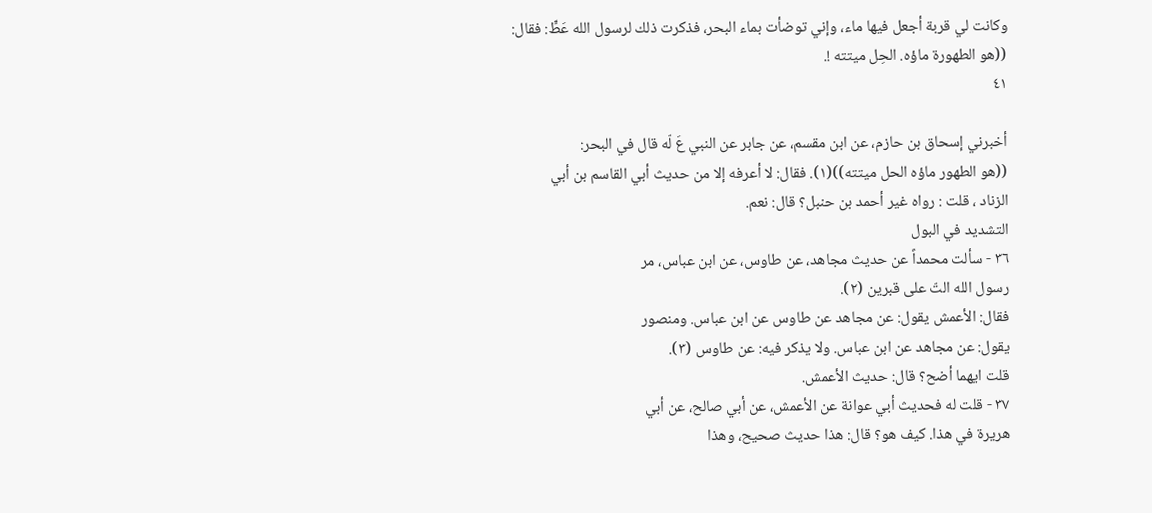وكانت لي قربة أجعل فيها ماء، وإني توضأت بماء البحر، فذكرت ذلك لرسول الله عَطٍّ: فقال:
((هو الطهورة ماؤه. الحِل ميتته !.
٤١

أخبرني إسحاق بن حازم، عن ابن مقسم، عن جابر عن النبي عَ لّه قال في البحر:
((هو الطهور ماؤه الحل ميتته))(١). فقال: لا أعرفه إلا من حديث أبي القاسم بن أبي
الزناد ، قلت : رواه غير أحمد بن حنبل؟ قال: نعم.
التشديد في البول
٣٦ - سألت محمداً عن حديث مجاهد، عن طاوس، عن ابن عباس، مر
رسول الله التّ على قبرين (٢).
فقال: الأعمش يقول: عن مجاهد عن طاوس عن ابن عباس. ومنصور
يقول: عن مجاهد عن ابن عباس. ولا يذكر فيه: عن طاوس (٣).
قلت ايهما أضح؟ قال: حديث الأعمش.
٣٧ - قلت له فحديث أبي عوانة عن الأعمش، عن أبي صالح، عن أبي
هريرة في هذا. كيف هو؟ قال: هذا حديث صحيح، وهذا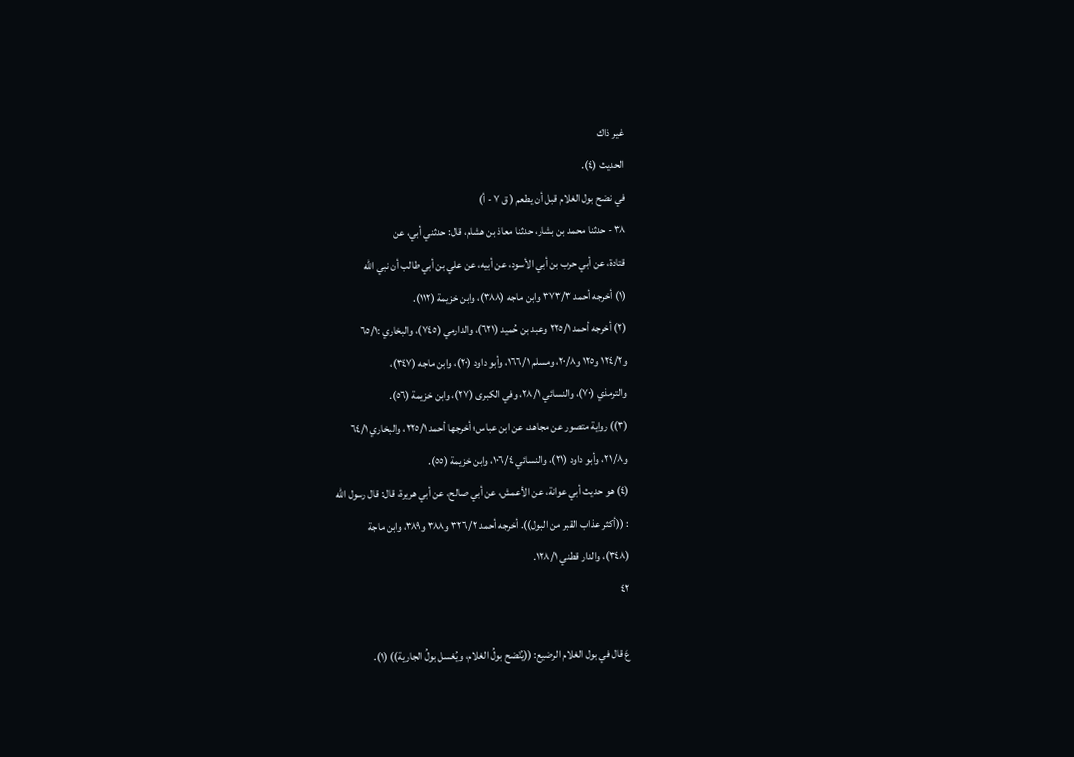غير ذاك
الحديث (٤).
في نضح بول الغلام قبل أن يطعم ( ق ٧ - أ)
٣٨ - حدثنا محمد بن بشار، حدثنا معاذ بن هشام، قال: حدثني أبي، عن
قتادة، عن أبي حرب بن أبي الأسود، عن أبيه، عن علي بن أبي طالب أن نبي الله
(١) أخرجه أحمد ٣٧٣/٣ وابن ماجه (٣٨٨)، وابن خزيمة (١١٢).
(٢) أخرجه أحمد ٢٢٥/١ وعبد بن حُميد (٦٢١)، والدارمي (٧٤٥)، والبخاري :٦٥/١
و١٢٤/٢ و١٢٥ و٢٠/٨، ومسلم ١٦٦/١، وأبو داود (٢٠)، وابن ماجه (٣٤٧)،
والترمذي (٧٠)، والنسائي ٢٨/١، وفي الكبرى (٢٧)، وابن خزيمة (٥٦).
(٣)) رواية متصور عن مجاهد، عن ابن عباس؛ أخرجها أحمد ٢٢٥/١، والبخاري ٦٤/١
و٢١/٨، وأبو داود (٢١)، والنسائي ١٠٦/٤، وابن خزيمة (٥٥).
(٤) هو حديث أبي عوانة، عن الأعمش، عن أبي صالح، عن أبي هريرة، قال: قال رسول الله
: ((أكثر عذاب القبر من البول)). أخرجه أحمد ٣٢٦/٢ و٣٨٨ و٣٨٩، وابن ماجة
(٣٤٨)، والدار قطني ١٢٨/١.
٤٢

عَ قال في بول الغلام الرضيع: ((يُنْضح بولُ الغلام، ويُغسل بولُ الجارية)) (١).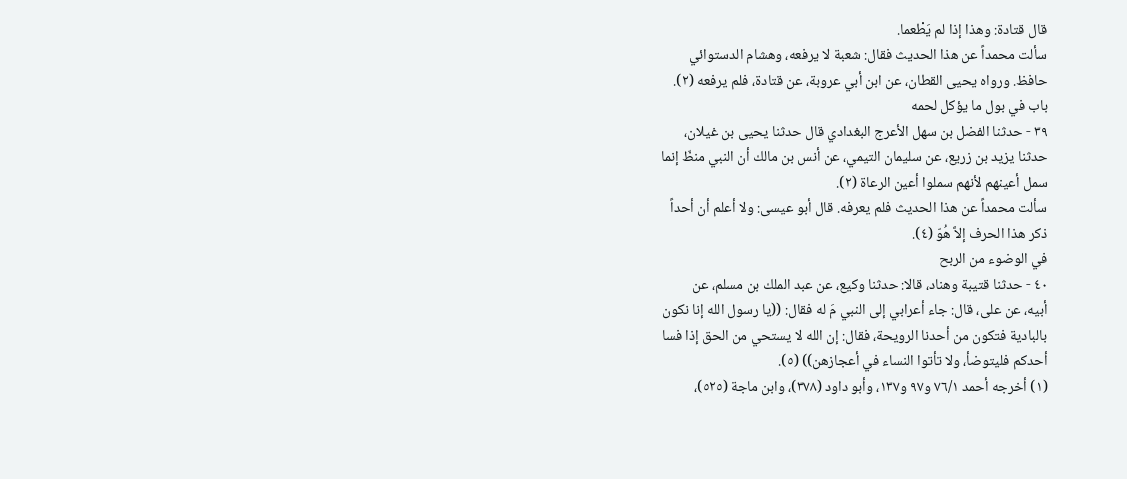قال قتادة: وهذا إذا لم يَطْعما.
سألت محمداً عن هذا الحديث فقال: شعبة لا يرفعه، وهشام الدستوائي
حافظ. ورواه يحيى القطان، عن ابن أبي عروبة، عن قتادة، فلم يرفعه (٢).
باب في بول ما يؤكل لحمه
٣٩ - حدثنا الفضل بن سهل الأعرج البغدادي قال حدثنا یحیی بن غيلان،
حدثنا يزيد بن زريع، عن سليمان التيمي، عن أنس بن مالك أن النبي منظّ إنما
سمل أعينهم لأنهم سملوا أعين الرعاة (٢).
سألت محمداً عن هذا الحديث فلم يعرفه. قال أبو عيسى: ولا أعلم أن أحداً
ذكر هذا الحرف إلاَّ هُوّ (٤).
في الوضوء من الربح
٤٠ - حدثنا قتيبة وهناد، قالا: حدثنا وكيع، عن عبد الملك بن مسلم، عن
أبيه، عن على، قال: جاء أعرابي إلى النبي مَ له فقال: ((يا رسول الله إنا نكون
بالبادية فتكون من أحدنا الرويحة، فقال: إن الله لا يستحي من الحق إذا فسا
أحدكم فليتوضأ، ولا تأتوا النساء في أعجازهن)) (٥).
(١) أخرجه أحمد ٧٦/١ و٩٧ و١٣٧، وأبو داود (٣٧٨)، وابن ماجة (٥٢٥)،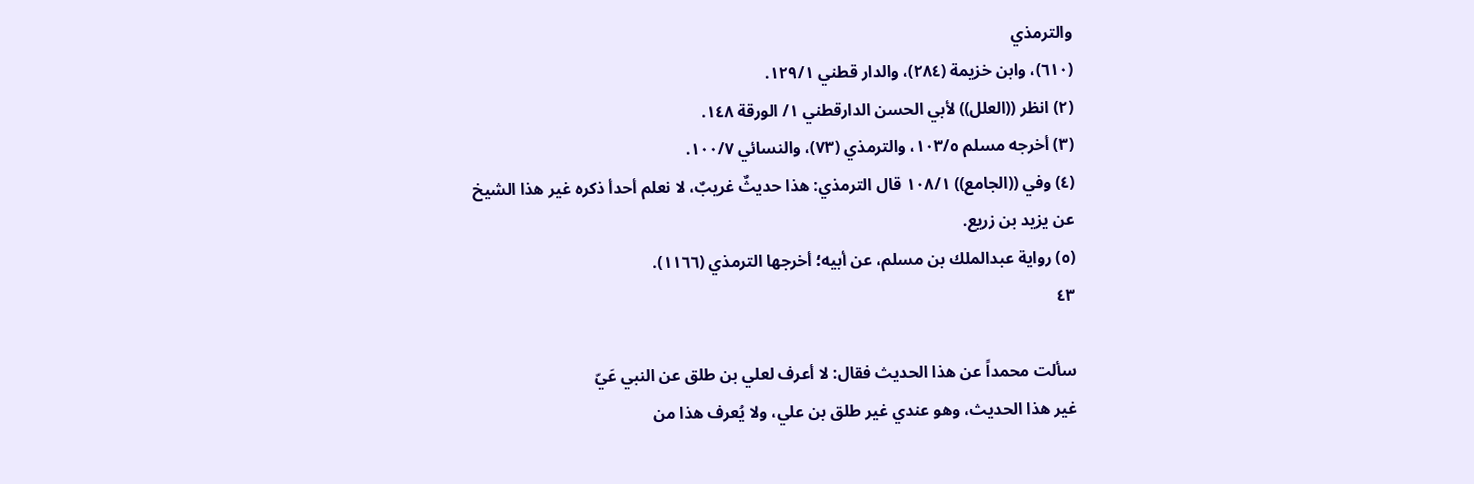والترمذي
(٦١٠)، وابن خزيمة (٢٨٤)، والدار قطني ١٢٩/١.
(٢) انظر ((العلل)) لأبي الحسن الدارقطني ١/ الورقة ١٤٨.
(٣) أخرجه مسلم ١٠٣/٥، والترمذي (٧٣)، والنسائي ١٠٠/٧.
(٤) وفي ((الجامع)) ١٠٨/١ قال الترمذي: هذا حديثٌ غريبٌ، لا نعلم أحدأ ذكره غير هذا الشيخ
عن یزید بن زريع.
(٥) رواية عبدالملك بن مسلم، عن أبيه؛ أخرجها الترمذي (١١٦٦).
٤٣

سألت محمداً عن هذا الحديث فقال: لا أعرف لعلي بن طلق عن النبي عَيّ
غير هذا الحديث، وهو عندي غير طلق بن علي، ولا يُعرف هذا من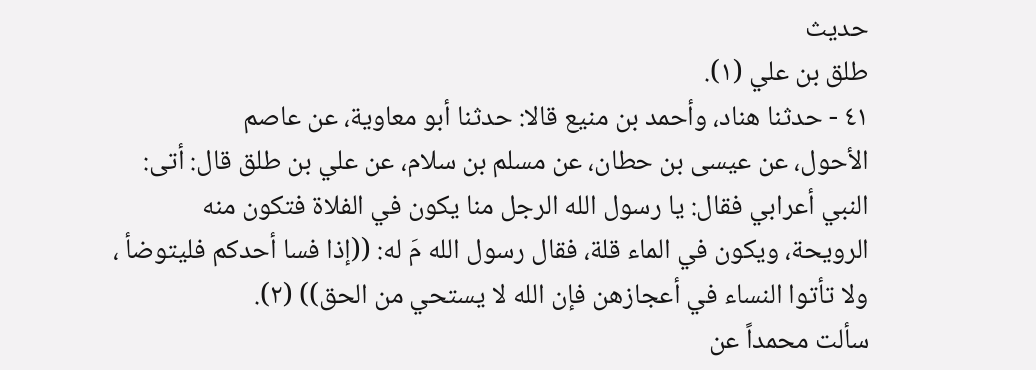حديث
طلق بن علي (١).
٤١ - حدثنا هناد، وأحمد بن منيع قالا: حدثنا أبو معاوية، عن عاصم
الأحول، عن عيسى بن حطان، عن مسلم بن سلام، عن علي بن طلق قال: أتى:
النبي أعرابي فقال: يا رسول الله الرجل منا يكون في الفلاة فتكون منه
الرويحة، ويكون في الماء قلة، فقال رسول الله مَ له: ((إذا فسا أحدكم فليتوضأ ،
ولا تأتوا النساء في أعجازهن فإن الله لا يستحي من الحق)) (٢).
سألت محمداً عن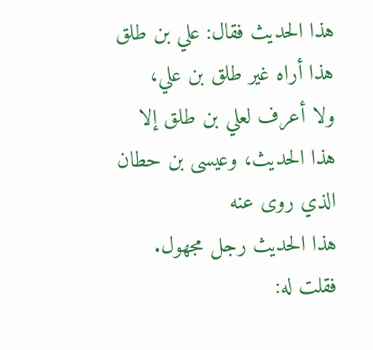هذا الحديث فقال: علي بن طلق هذا أراه غير طلق بن علي،
ولا أعرف لعلي بن طلق إلا هذا الحديث، وعيسى بن حطان الذي روى عنه
هذا الحديث رجل مجهول. فقلت له: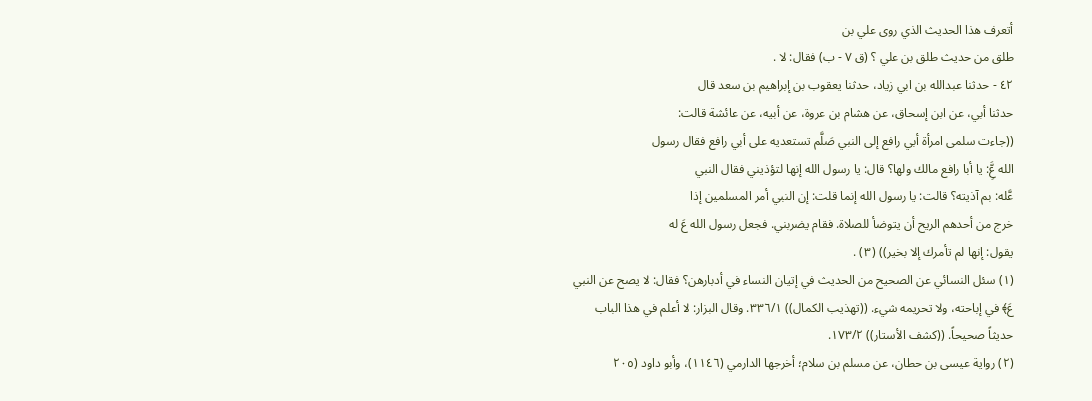أتعرف هذا الحديث الذي روى علي بن
طلق من حديث طلق بن علي ؟ (ق ٧ - ب) فقال: لا .
٤٢ - حدثنا عبدالله بن ابي زياد، حدثنا يعقوب بن إبراهيم بن سعد قال
حدثنا أبي، عن ابن إسحاق، عن هشام بن عروة، عن أبيه، عن عائشة قالت:
((جاءت سلمى امرأة أبي رافع إلى النبي صَلَّم تستعديه على أبي رافع فقال رسول
الله عَِّ: يا أبا رافع مالك ولها؟ قال: يا رسول الله إنها لتؤذيني فقال النبي
عَّله: بم آذيته؟ قالت: يا رسول الله إنما قلت: إن النبي أمر المسلمين إذا
خرج من أحدهم الريح أن يتوضأ للصلاة. فقام يضربني. فجعل رسول الله عَ له
يقول: إنها لم تأمرك إلا بخير)) (٣) .
(١) سئل النسائي عن الصحيح من الحديث في إتيان النساء في أدبارهن؟ فقال: لا يصح عن النبي
عَ﴾ في إباحته، ولا تحريمه شيء. ((تهذيب الكمال)) ٣٣٦/١. وقال البزار: لا أعلم في هذا الباب
حديثاً صحيحاً. ((كشف الأستار)) ١٧٣/٢.
(٢) رواية عيسى بن حطان، عن مسلم بن سلام؛ أخرجها الدارمي (١١٤٦)، وأبو داود (٢٠٥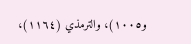و١٠٠٥)، والترمذي (١١٦٤)،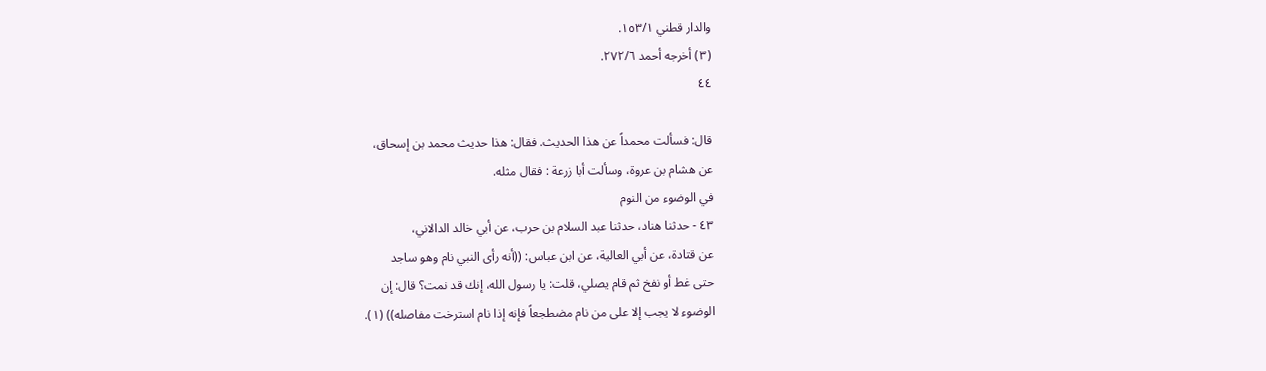والدار قطني ١٥٣/١.
(٣) أخرجه أحمد ٢٧٢/٦.
٤٤

قال: فسألت محمداً عن هذا الحديث. فقال: هذا حديث محمد بن إسحاق،
عن هشام بن عروة، وسألت أبا زرعة : فقال مثله.
في الوضوء من النوم
٤٣ - حدثنا هناد، حدثنا عبد السلام بن حرب، عن أبي خالد الدالاني،
عن قتادة، عن أبي العالية، عن ابن عباس: ((أنه رأى النبي نام وهو ساجد
حتى غط أو نفخ ثم قام يصلي، قلت: يا رسول الله، إنك قد نمت؟ قال: إن
الوضوء لا يجب إلا على من نام مضطجعاً فإنه إذا نام استرخت مفاصله)) (١).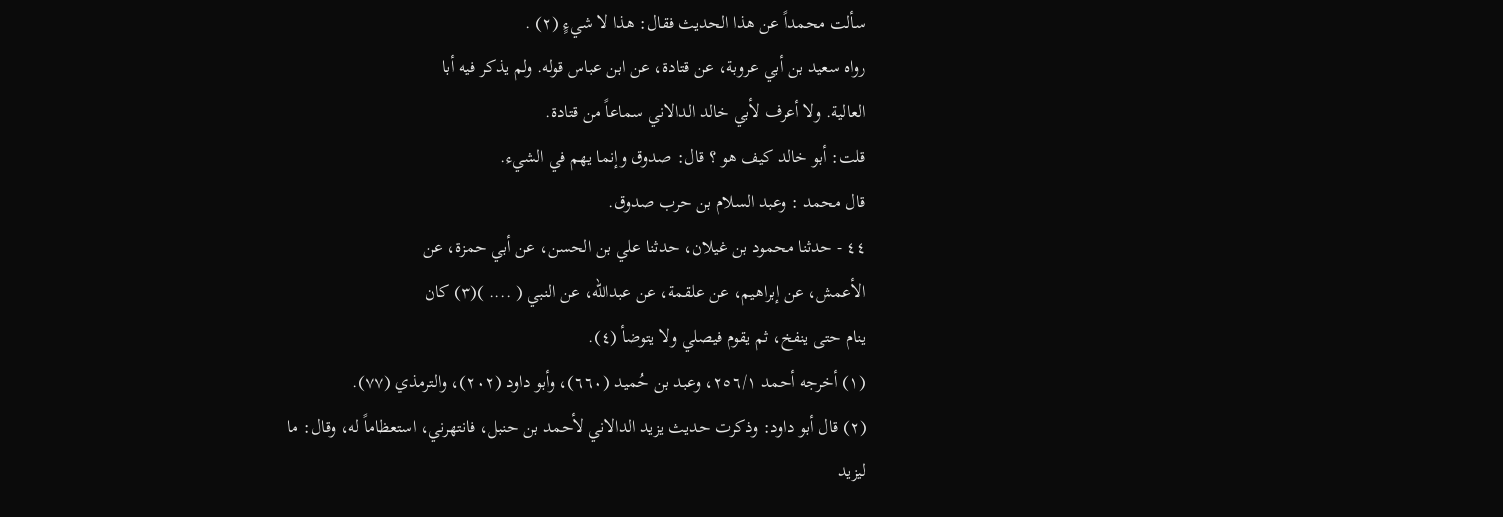سألت محمداً عن هذا الحديث فقال: هذا لا شيءٍ (٢) .
رواه سعيد بن أبي عروبة، عن قتادة، عن ابن عباس قوله. ولم يذكر فيه أبا
العالية. ولا أعرف لأبي خالد الدالاني سماعاً من قتادة.
قلت: أبو خالد كيف هو ؟ قال: صدوق وإنما يهم في الشيء.
قال محمد : وعبد السلام بن حرب صدوق.
٤٤ - حدثنا محمود بن غيلان، حدثنا علي بن الحسن، عن أبي حمزة، عن
الأعمش، عن إبراهيم، عن علقمة، عن عبدالله، عن النبي ( .... )(٣) كان
ينام حتى ينفخ، ثم يقوم فيصلي ولا يتوضأ (٤).
(١) أخرجه أحمد ٢٥٦/١، وعبد بن حُميد (٦٦٠)، وأبو داود (٢٠٢)، والترمذي (٧٧).
(٢) قال أبو داود: وذكرت حديث يزيد الدالاني لأحمد بن حنبل، فانتهرني، استعظاماً له، وقال: ما
ليزيد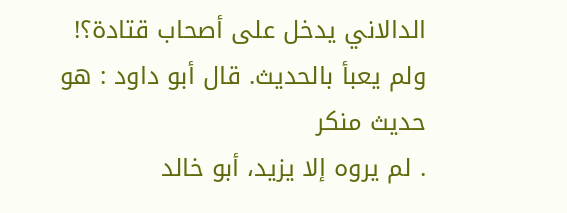الدالاني يدخل على أصحاب قتادة؟! ولم يعبأ بالحديث. قال أبو داود : هو حديث منكر
. لم يروه إلا يزيد، أبو خالد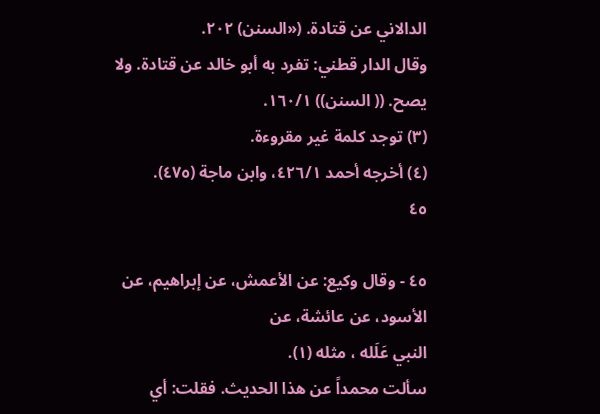الدالاني عن قتادة. («السنن) ٢٠٢.
وقال الدار قطني: تفرد به أبو خالد عن قتادة. ولا يصح. (( السنن)) ١٦٠/١.
(٣) توجد كلمة غير مقروءة.
(٤) أخرجه أحمد ٤٢٦/١، وابن ماجة (٤٧٥).
٤٥

٤٥ - وقال وكيع: عن الأعمش، عن إبراهيم، عن الأسود، عن عائشة، عن
النبي عَلَله ، مثله (١).
سألت محمداً عن هذا الحديث. فقلت: أي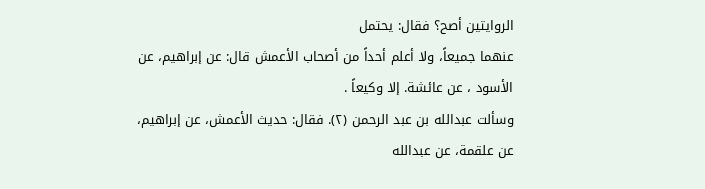الروايتين أصح؟ فقال: يحتمل
عنهما جميعاً، ولا أعلم أحداً من أصحاب الأعمش قال: عن إبراهيم، عن
الأسود ، عن عائشة. إلا وكيعاً .
وسألت عبدالله بن عبد الرحمن (٢). فقال: حديث الأعمش، عن إبراهيم،
عن علقمة، عن عبدالله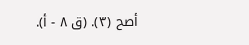أصح (٣). (ق ٨ - أ).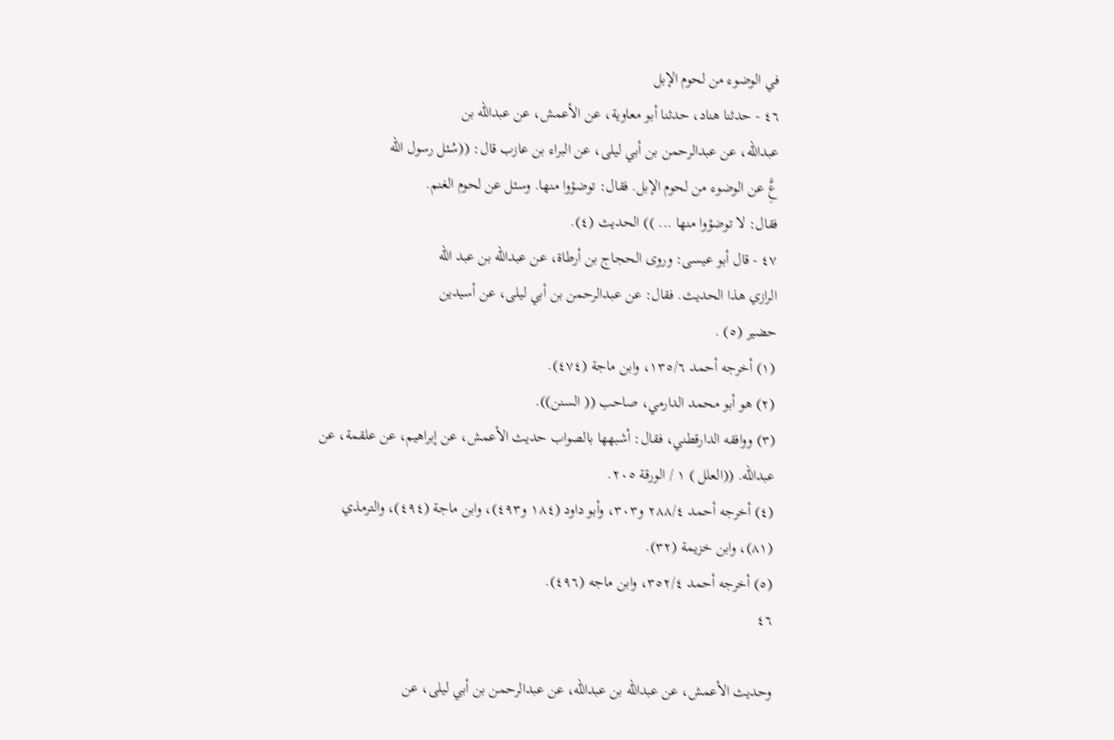في الوضوء من لحوم الإبل
٤٦ - حدثنا هناد، حدثنا أبو معاوية، عن الأعمش، عن عبدالله بن
عبدالله، عن عبدالرحمن بن أبي ليلى، عن البراء بن عازب قال: ((سُئل رسول الله
عَِّ عن الوضوء من لحوم الإبل. فقال: توضؤوا منها. وسئل عن لحوم الغنم.
فقال: لا توضؤوا منها ... )) الحديث (٤).
٤٧ - قال أبو عيسى: وروى الحجاج بن أرطاة، عن عبدالله بن عبد الله
الرازي هذا الحديث. فقال: عن عبدالرحمن بن أبي ليلى، عن أسيدين
حضير (٥) .
(١) أخرجه أحمد ١٣٥/٦، وابن ماجة (٤٧٤).
(٢) هو أبو محمد الدارمي، صاحب (( السنن)).
(٣) ووافقه الدارقطني، فقال: أشبهها بالصواب حديث الأعمش، عن إبراهيم، عن علقمة، عن
عبدالله. ((العلل ) ١ / الورقة ٢٠٥.
(٤) أخرجه أحمد ٢٨٨/٤ و٣٠٣، وأبو داود (١٨٤ و٤٩٣)، وابن ماجة (٤٩٤)، والترمذي
(٨١)، وابن خزيمة (٣٢).
(٥) أخرجه أحمد ٣٥٢/٤، وابن ماجه (٤٩٦).
٤٦

وحديث الأعمش، عن عبدالله بن عبدالله، عن عبدالرحمن بن أبي ليلى، عن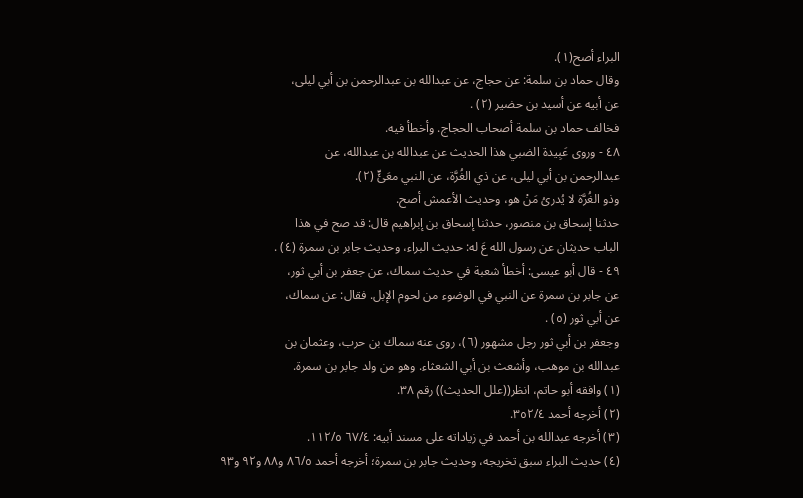البراء أصح(١).
وقال حماد بن سلمة: عن حجاج، عن عبدالله بن عبدالرحمن بن أبي ليلى،
عن أبيه عن أسيد بن حضير (٢) .
فخالف حماد بن سلمة أصحاب الحجاج. وأخطأ فيه.
٤٨ - وروى عَبِيدة الضبي هذا الحديث عن عبدالله بن عبدالله، عن
عبدالرحمن بن أبي ليلى، عن ذي الغُرَّة، عن النبي معَئٍّ (٢).
وذو الغُرَّة لا يُدرىُ مَنْ هو، وحديث الأعمش أصح.
حدثنا إسحاق بن منصور، حدثنا إسحاق بن إبراهيم قال: قد صح في هذا
الباب حديثان عن رسول الله عَ له: حديث البراء، وحديث جابر بن سمرة (٤) .
٤٩ - قال أبو عيسى: أخطأ شعبة في حديث سماك، عن جعفر بن أبي ثور،
عن جابر بن سمرة عن النبي في الوضوء من لحوم الإبل. فقال: عن سماك،
عن أبي ثور (٥) .
وجعفر بن أبي ثور رجل مشهور (٦)، روى عنه سماك بن حرب، وعثمان بن
عبدالله بن موهب، وأشعث بن أبي الشعثاء. وهو من ولد جابر بن سمرة.
(١) وافقه أبو حاتم، انظر((علل الحديث)) رقم ٣٨.
(٢) أخرجه أحمد ٣٥٢/٤.
(٣) أخرجه عبدالله بن أحمد في زياداته على مسند أبيه: ٦٧/٤ ١١٢/٥.
(٤) حديث البراء سبق تخريجه، وحديث جابر بن سمرة؛ أخرجه أحمد ٨٦/٥ و٨٨ و٩٢ و٩٣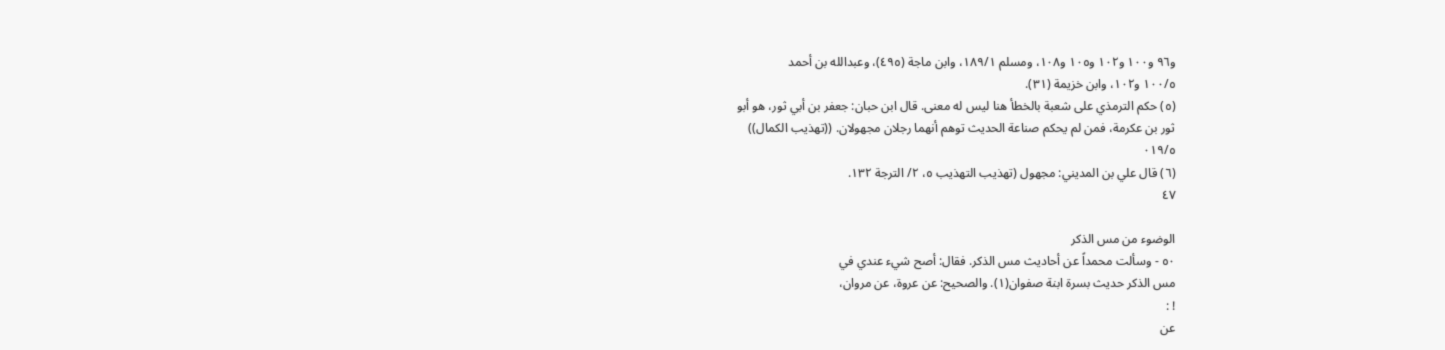و٩٦ و١٠٠ و١٠٢ و١٠٥ و١٠٨، ومسلم ١٨٩/١، وابن ماجة (٤٩٥)، وعبدالله بن أحمد
١٠٠/٥ و١٠٢، وابن خزيمة (٣١).
(٥) حكم الترمذي على شعبة بالخطأ هنا ليس له معنى. قال ابن حبان: جعفر بن أبي ثور، هو أبو
ثور بن عكرمة، فمن لم يحكم صناعة الحديث توهم أنهما رجلان مجهولان. ((تهذيب الكمال))
٠١٩/٥
(٦) قال علي بن المديني: مجهول (تهذيب التهذيب ٥، ٢/ الترجة ١٣٢.
٤٧

الوضوء من مس الذكر
٥٠ - وسألت محمداً عن أحاديث مس الذكر. فقال: أصح شيء عندي في
مس الذكر حديث بسرة ابنة صفوان(١). والصحيح: عن عروة، عن مروان،
! :
عن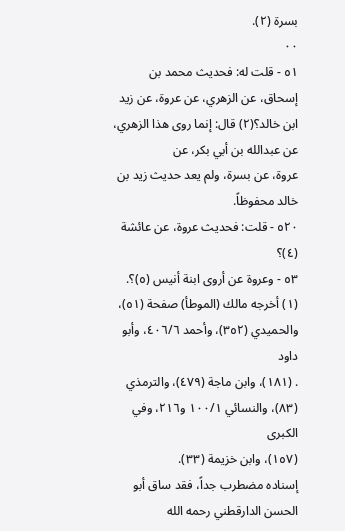بسرة (٢).
٠٠
٥١ - قلت له: فحديث محمد بن إسحاق، عن الزهري، عن عروة، عن زيد
ابن خالد؟(٢) قال: إنما روى هذا الزهري، عن عبدالله بن أبي بكر، عن
عروة، عن بسرة، ولم يعد حديث زيد بن خالد محفوظاً.
٥٢٠ - قلت: فحديث عروة، عن عائشة (٤)؟
٥٣ - وعروة عن أروى ابنة أنيس (٥)؟.
(١) أخرجه مالك (الموطأ) صفحة (٥١)، والحميدي (٣٥٢)، وأحمد ٤٠٦/٦، وأبو داود
. (١٨١)، وابن ماجة (٤٧٩)، والترمذي (٨٣)، والنسائي ١٠٠/١ و٢١٦، وفي الكبرى
(١٥٧)، وابن خزيمة (٣٣).
إسناده مضطرب جداً، فقد ساق أبو الحسن الدارقطني رحمه الله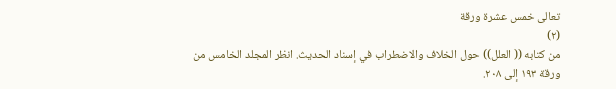تعالى خمس عشرة ورقة
(٢)
من كتابه (( العلل)) حول الخلاف والاضطراب في إسناد الحديث. انظر المجلد الخامس من
ورقة ١٩٣ إلى ٢٠٨.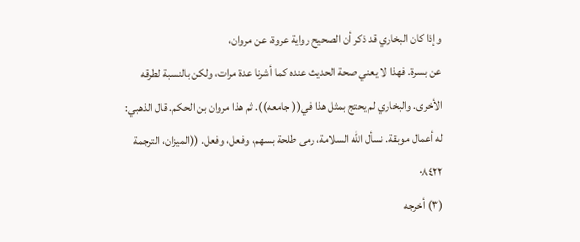وإذا كان البخاري قد ذكر أن الصحيح رواية عروة، عن مروان،
عن بسرة. فهذا لا يعني صحة الحديث عنده كما أشرنا عدة مرات، ولكن بالنسبة لطرقه
الأخرى. والبخاري لم يحتج بمثل هذا في(( جامعه)). ثم هذا مروان بن الحكم. قال الذهبي:
له أعمال موبقة. نسأل الله السلامة، رمى طلحة بسهم، وفعل، وفعل. ((الميزان، الترجمة
٠٨٤٢٢
(٣) أخرجه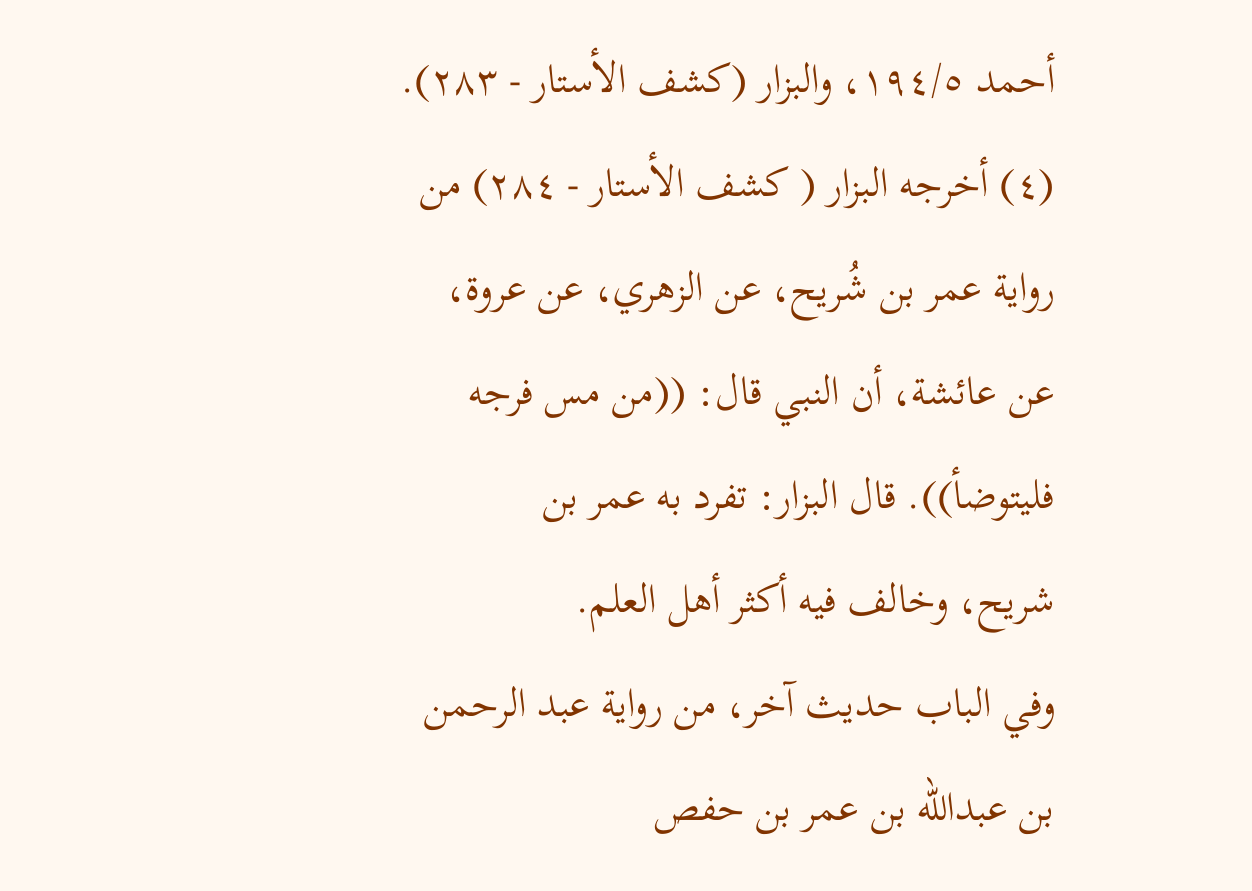أحمد ١٩٤/٥، والبزار (كشف الأستار - ٢٨٣).
(٤) أخرجه البزار ( كشف الأستار - ٢٨٤) من رواية عمر بن شُريح، عن الزهري، عن عروة،
عن عائشة، أن النبي قال: ((من مس فرجه فليتوضأ)). قال البزار: تفرد به عمر بن
شريح، وخالف فيه أكثر أهل العلم.
وفي الباب حديث آخر، من رواية عبد الرحمن بن عبدالله بن عمر بن حفص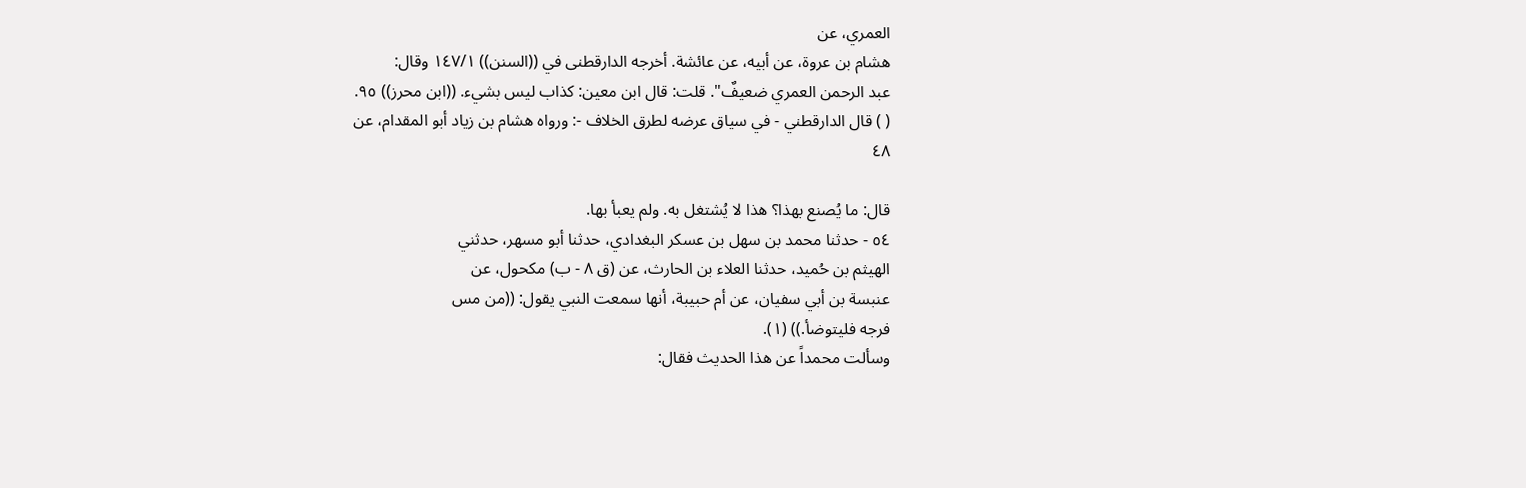العمري، عن
هشام بن عروة، عن أبيه، عن عائشة. أخرجه الدارقطنى في ((السنن)) ١٤٧/١ وقال:
عبد الرحمن العمري ضعيفٌ". قلت: قال ابن معين: كذاب ليس بشيء. ((ابن محرز)) ٩٥.
( ) قال الدارقطني - في سياق عرضه لطرق الخلاف -: ورواه هشام بن زياد أبو المقدام، عن
٤٨

قال: ما يُصنع بهذا؟ هذا لا يُشتغل به. ولم يعبأ بها.
٥٤ - حدثنا محمد بن سهل بن عسکر البغدادي، حدثنا أبو مسهر، حدثني
الهيثم بن حُميد، حدثنا العلاء بن الحارث، عن (ق ٨ - ب) مكحول، عن
عنبسة بن أبي سفيان، عن أم حبيبة، أنها سمعت النبي يقول: ((من مس
فرجه فليتوضأ.)) (١).
وسألت محمداً عن هذا الحديث فقال: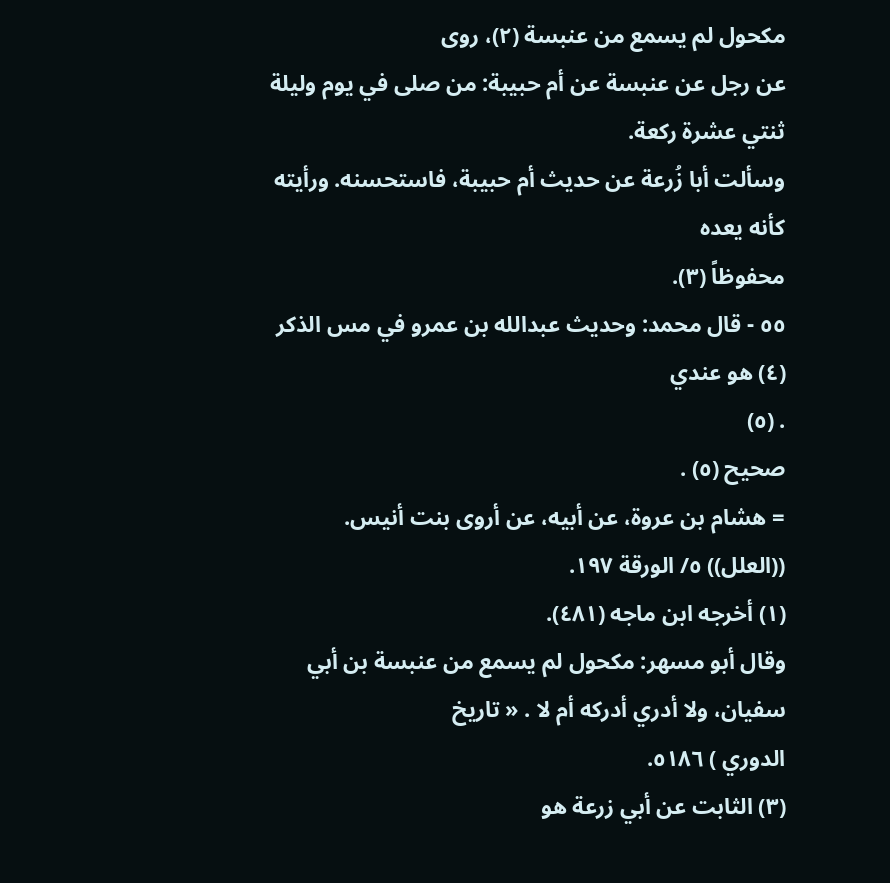مكحول لم يسمع من عنبسة (٢)، روى
عن رجل عن عنبسة عن أم حبيبة: من صلى في يوم وليلة ثنتي عشرة ركعة.
وسألت أبا زُرعة عن حديث أم حبيبة، فاستحسنه. ورأيته كأنه يعده
محفوظاً (٣).
٥٥ - قال محمد: وحديث عبدالله بن عمرو في مس الذكر (٤) هو عندي
. (٥)
صحيح (٥) .
= هشام بن عروة، عن أبيه، عن أروى بنت أنيس. ((العلل)) ٥/ الورقة ١٩٧.
(١) أخرجه ابن ماجه (٤٨١).
وقال أبو مسهر: مكحول لم يسمع من عنبسة بن أبي سفيان، ولا أدري أدركه أم لا . « تاريخ
الدوري ) ٥١٨٦.
(٣) الثابت عن أبي زرعة هو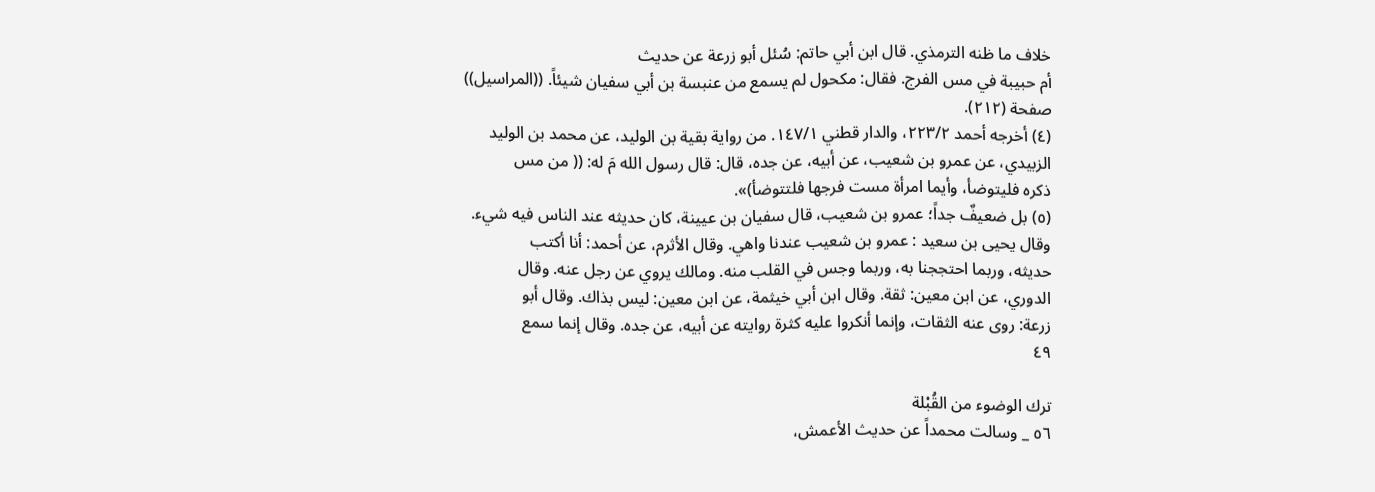خلاف ما ظنه الترمذي. قال ابن أبي حاتم: سُئل أبو زرعة عن حديث
أم حبيبة في مس الفرج. فقال: مكحول لم يسمع من عنبسة بن أبي سفيان شيئاً. ((المراسيل))
صفحة (٢١٢).
(٤) أخرجه أحمد ٢٢٣/٢، والدار قطني ١٤٧/١. من رواية بقية بن الوليد، عن محمد بن الوليد
الزبيدي، عن عمرو بن شعيب، عن أبيه، عن جده، قال: قال رسول الله مَ له: (( من مس
ذكره فليتوضأ، وأيما امرأة مست فرجها فلتتوضأ)».
(٥) بل ضعيفٌ جداً؛ عمرو بن شعيب، قال سفيان بن عيينة، كان حديثه عند الناس فيه شيء.
وقال يحيى بن سعيد : عمرو بن شعيب عندنا واهي. وقال الأثرم، عن أحمد: أنا أكتب
حديثه، وربما احتججنا به، وربما وجس في القلب منه. ومالك يروي عن رجل عنه. وقال
الدوري، عن ابن معين: ثقة. وقال ابن أبي خيثمة، عن ابن معين: ليس بذاك. وقال أبو
زرعة: روى عنه الثقات، وإنما أنكروا عليه كثرة روايته عن أبيه، عن جده. وقال إنما سمع
٤٩

ترك الوضوء من القُبْلة
٥٦ _ وسالت محمداً عن حديث الأعمش،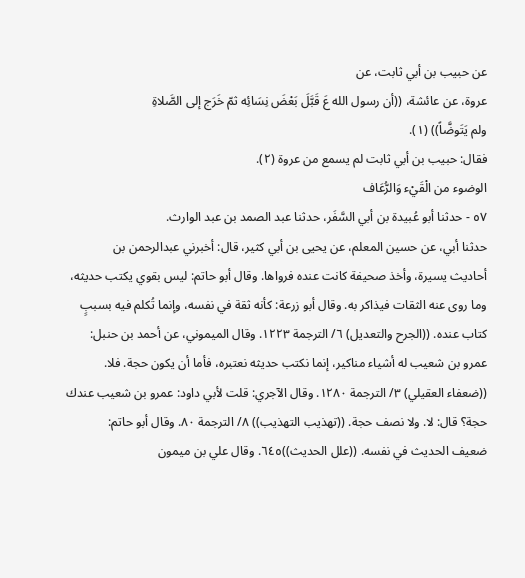عن حبيب بن أبي ثابت، عن
عروة، عن عائشة، ((أن رسول الله عَ قَبَّلَ بَعْضَ نِسَائِه ثمّ خَرَج إلى الصَّلاةِ
ولم يَتَوضَّاً)) (١).
فقال: حبيب بن أبي ثابت لم يسمع من عروة (٢).
الوضوء من الْقَيْء وَالرُّعَاف
٥٧ - حدثنا أبو عُبيدة بن أبي السَّفَر، حدثنا عبد الصمد بن عبد الوارث.
حدثنا أبي، عن حسين المعلم، عن يحيى بن أبي كثير، قال: أخبرني عبدالرحمن بن
أحادیث یسیرة، وأخذ صحیفة كانت عنده فرواها. وقال أبو حاتم: ليس بقوي یکتب حديثه،
وما روى عنه الثقات فيذاكر به. وقال أبو زرعة: كأنه ثقة في نفسه، وإنما تُكلم فيه بسببٍ
كتاب عنده. ((الجرح والتعديل) ٦/ الترجمة ١٢٢٣. وقال الميموني، عن أحمد بن حنبل:
عمرو بن شعيب له أشياء مناكير، إنما نكتب حديثه نعتبره، فأما أن يكون حجة. فلا.
((ضعفاء العقيلي) ٣/ الترجمة ١٢٨٠. وقال الآجري: قلت لأبي داود: عمرو بن شعيب عندك
حجة؟ قال: لا. ولا نصف حجة. ((تهذيب التهذيب)) ٨/ الترجمة ٨٠. وقال أبو حاتم:
ضعيف الحديث في نفسه. ((علل الحديث))٦٤٥. وقال علي بن ميمون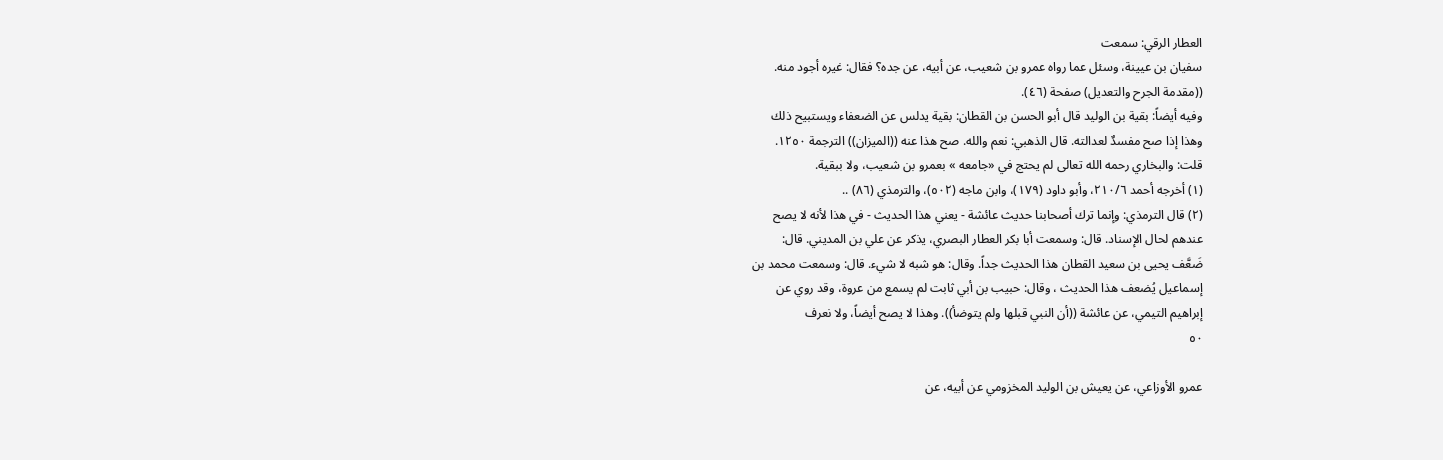العطار الرقي: سمعت
سفيان بن عيينة، وسئل عما رواه عمرو بن شعيب، عن أبيه، عن جده؟ فقال: غيره أجود منه.
((مقدمة الجرح والتعديل) صفحة (٤٦).
وفيه أيضاً: بقية بن الوليد قال أبو الحسن بن القطان: بقية يدلس عن الضعفاء ويستبيح ذلك
وهذا إذا صح مفسدٌ لعدالته. قال الذهبي: نعم والله. صح هذا عنه ((الميزان)) الترجمة ١٢٥٠.
قلت: والبخاري رحمه الله تعالى لم يحتج في «جامعه » بعمرو بن شعيب، ولا ببقية.
(١) أخرجه أحمد ٢١٠/٦، وأبو داود (١٧٩)، وابن ماجه (٥٠٢)، والترمذي (٨٦) ..
(٢) قال الترمذي: وإنما ترك أصحابنا حديث عائشة - يعني هذا الحديث - في هذا لأنه لا يصح
عندهم لحال الإسناد. قال: وسمعت أبا بكر العطار البصري، يذكر عن علي بن المديني. قال:
ضَعَّف يحيى بن سعيد القطان هذا الحديث جداً. وقال: هو شبه لا شيء. قال: وسمعت محمد بن
إسماعيل يُضعف هذا الحديث ، وقال: حبيب بن أبي ثابت لم يسمع من عروة، وقد روي عن
إبراهيم التيمي، عن عائشة ((أن النبي قبلها ولم يتوضأ)). وهذا لا يصح أيضاً، ولا نعرف
٥٠

عمرو الأوزاعي، عن يعيش بن الوليد المخزومي عن أبيه، عن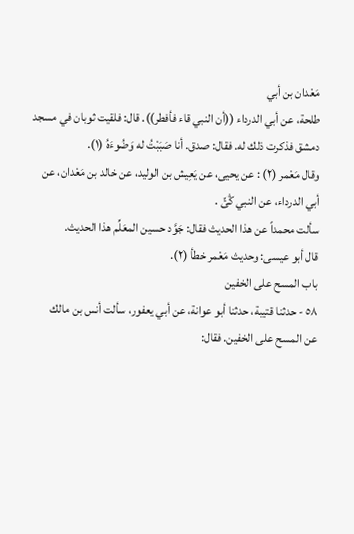مَعْدان بن أبي
طلحة، عن أبي الدرداء ((أن النبي قاء فأفطر)). قال: فلقيت ثوبان في مسجد
دمشق فذكرت ذلك له. فقال: صدق. أنا صَبَبْتُ له وَضُوءَهُ (١).
وقال مَعْمر (٢) : عن يحيى، عن يَعِيش بن الوليد، عن خالد بن مَعْدان، عن
أبي الدرداء، عن النبي ڭئّ .
سألت محمداً عن هذا الحديث فقال: جَوَّد حسين المعَلِّم هذا الحديث.
قال أبو عيسى: وحديث مَعْمر خطأ (٢).
باب المسح على الخفين
٥٨ - حدثنا قتيبة، حدثنا أبو عوانة، عن أبي يعفور، سألت أنس بن مالك
عن المسح على الخفين. فقال: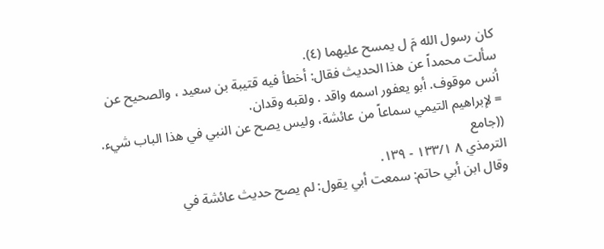كان رسول الله مَ ل يمسح عليهما (٤).
سألت محمداً عن هذا الحديث فقال: أخطأ فيه قتيبة بن سعيد ، والصحيح عن
أنس موقوف. أبو يعفور اسمه واقد . ولقبه وقدان.
= لإبراهيم التيمي سماعاً من عائشة، وليس يصح عن النبي في هذا الباب شيء. ((جامع
الترمذي ٨ ١٣٣/١ - ١٣٩.
وقال ابن أبي حاتم: سمعت أبي يقول: لم يصح حديث عائشة في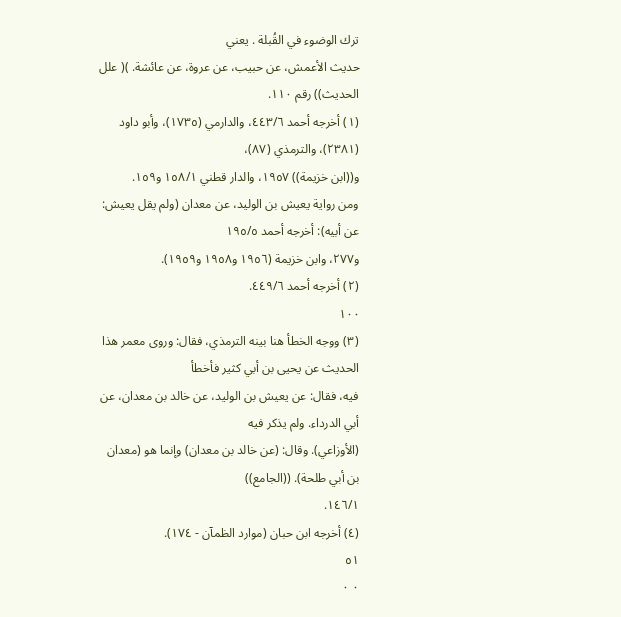ترك الوضوء في القُبلة . يعني
حديث الأعمش، عن حبيب، عن عروة، عن عائشة. )( علل الحديث)) رقم ١١٠.
(١) أخرجه أحمد ٤٤٣/٦، والدارمي (١٧٣٥)، وأبو داود (٢٣٨١)، والترمذي (٨٧)،
و((ابن خزيمة)) ١٩٥٧، والدار قطني ١٥٨/١ و١٥٩.
ومن رواية يعيش بن الوليد، عن معدان (ولم يقل يعيش: عن أبيه): أخرجه أحمد ١٩٥/٥
و٢٧٧، وابن خزيمة (١٩٥٦ و١٩٥٨ و١٩٥٩).
(٢) أخرجه أحمد ٤٤٩/٦.
١٠٠
(٣) ووجه الخطأ هنا بينه الترمذي، فقال: وروى معمر هذا الحديث عن يحيى بن أبي كثير فأخطأ
فيه، فقال: عن يعيش بن الوليد، عن خالد بن معدان، عن أبي الدرداء. ولم يذكر فيه
(الأوزاعي). وقال: (عن خالد بن معدان) وإنما هو (معدان بن أبي طلحة). ((الجامع))
١٤٦/١.
(٤) أخرجه ابن حبان (موارد الظمآن - ١٧٤).
٥١
٠ ٠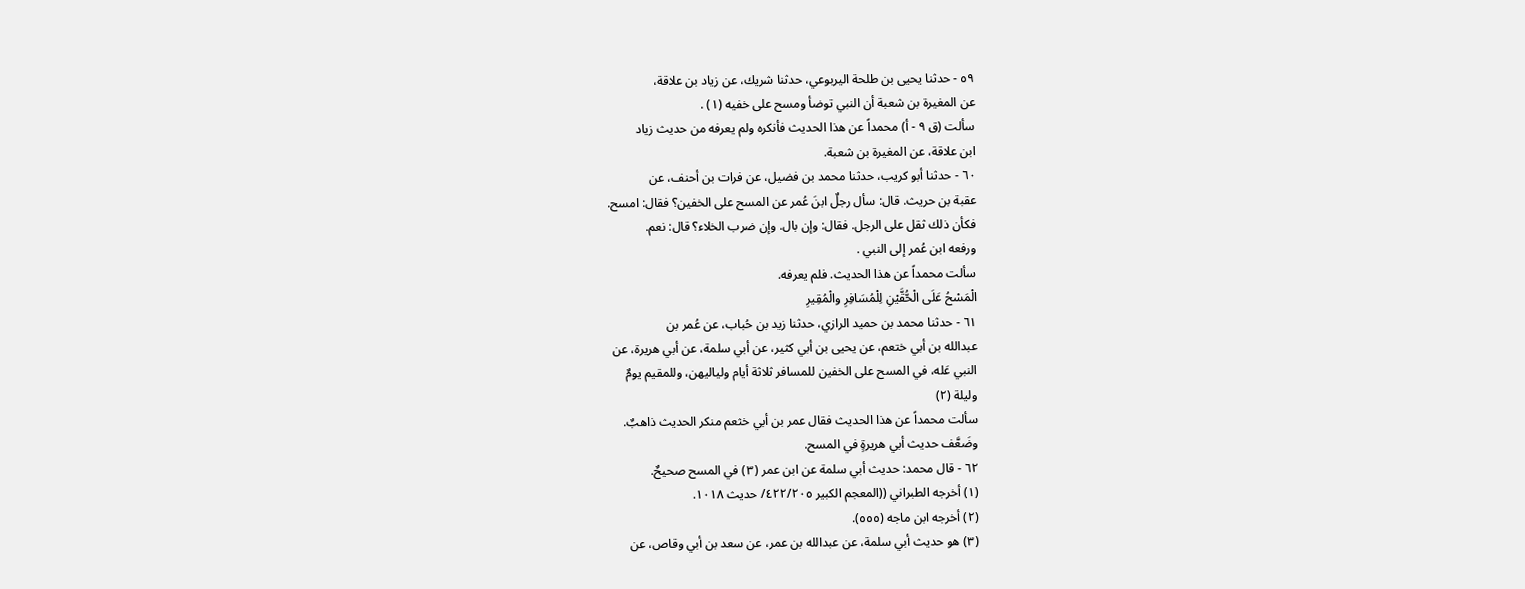٥٩ - حدثنا يحيى بن طلحة اليربوعي، حدثنا شريك، عن زياد بن علاقة،
عن المغيرة بن شعبة أن النبي توضأ ومسح على خفيه (١) .
سألت (ق ٩ - أ) محمداً عن هذا الحديث فأنكره ولم یعرفه من حديث زیاد
ابن علاقة، عن المغيرة بن شعبة.
٦٠ - حدثنا أبو كريب، حدثنا محمد بن فضيل، عن فرات بن أحنف، عن
عقبة بن حريث. قال: سأل رجلٌ ابنَ عُمر عن المسح على الخفين؟ فقال: امسح.
فكأن ذلك ثقل على الرجل. فقال: وإن بال. وإن ضرب الخلاء؟ قال: نعم.
ورفعه ابن عُمر إلى النبي .
سألت محمداً عن هذا الحديث. فلم يعرفه.
الْمَسْحُ عَلَى الْحُّقَّيْنِ لِلْمُسَافِرِ والْمُقِيرِ
٦١ - حدثنا محمد بن حميد الرازي، حدثنا زيد بن حُباب، عن عُمر بن
عبدالله بن أبي ختعم، عن يحيى بن أبي کثیر، عن أبي سلمة، عن أبي هريرة، عن
النبي عَله، في المسح على الخفين للمسافر ثلاثة أيام ولياليهن، وللمقيم يومٌ
وليلة (٢)
سألت محمداً عن هذا الحديث فقال عمر بن أبي خثعم منكر الحديث ذاهبٌ.
وضَعَّف حديث أبي هريرةٍ في المسح.
٦٢ - قال محمد: حديث أبي سلمة عن ابن عمر (٣) في المسح صحيحٌ.
(١) أخرجه الطبراني ((المعجم الكبير ٤٢٢/٢٠٥/ حديث ١٠١٨.
(٢) أخرجه ابن ماجه (٥٥٥).
(٣) هو حديث أبي سلمة، عن عبدالله بن عمر، عن سعد بن أبي وقاص، عن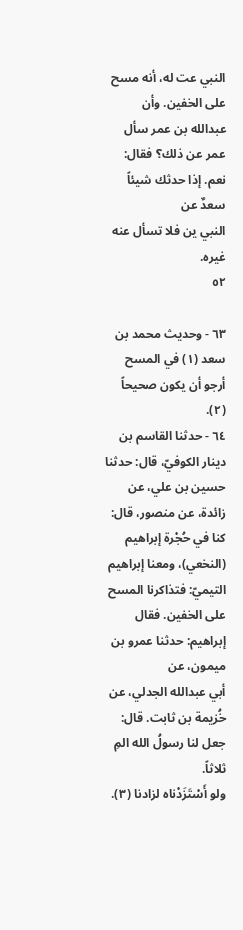النبي عت له، أنه مسح
على الخفين. وأن عبدالله بن عمر سأل عمر عن ذلك؟ فقال: نعم. إذا حدثك شيئاً سعدٌ عن
النبي ين فلا تسأل عنه غيره.
٥٢

٦٣ - وحديث محمد بن سعد (١) في المسح أرجو أن يكون صحيحاً (٢).
٦٤ - حدثنا القاسم بن دينار الكوفيّ، قال: حدثنا حسين بن علي، عن
زائدة، عن منصور، قال: كنا في حُجْرة إبراهيم (النخعي)، ومعنا إبراهيم
التيميّ: فتذاكرنا المسح على الخفين. فقال إبراهيم: حدثنا عمرو بن ميمون، عن
أبي عبدالله الجدلي، عن خُزيمة بن ثابت. قال: جعل لنا رسولُ الله المِ ثلاثاً.
ولو أَسْتَزَدْناه لزادنا (٣).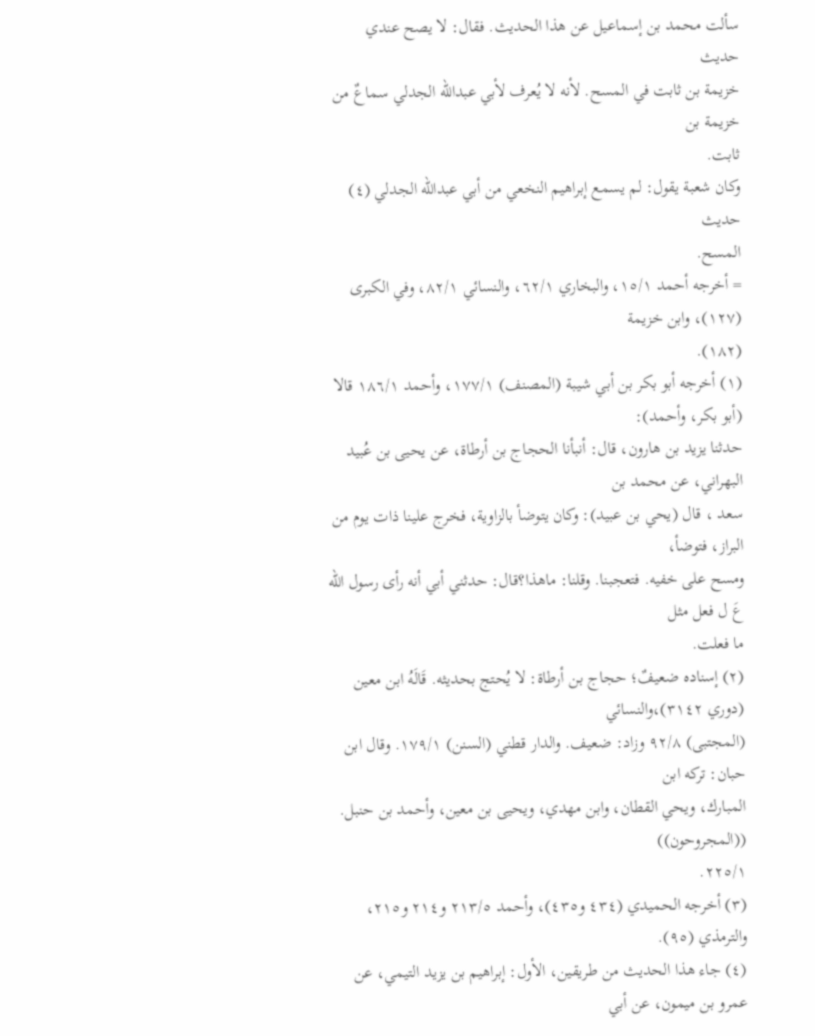سألت محمد بن إسماعيل عن هذا الحديث. فقال: لا يصح عندي حديث
خزيمة بن ثابت في المسح. لأنه لا يُعرف لأبي عبدالله الجدلي سماعٌ من خزيمة بن
ثابت.
وكان شعبة يقول: لم يسمع إبراهيم النخعي من أبي عبدالله الجدلي (٤) حديث
المسح.
= أخرجه أحمد ١٥/١، والبخاري ٦٢/١، والنسائي ٨٢/١، وفي الكبرى (١٢٧)، وابن خزيمة
(١٨٢).
(١) أخرجه أبو بكر بن أبي شيبة (المصنف) ١٧٧/١، وأحمد ١٨٦/١ قالا (أبو بكر، وأحمد):
حدثنا يزيد بن هارون، قال: أنبأنا الحجاج بن أرطاة، عن يحيى بن عُبيد البهراني، عن محمد بن
سعد ، قال (يحي بن عبيد): وكان يتوضأ بالزاوية، فخرج علينا ذات يوم من البراز، فتوضأ،
ومسح على خفيه. فتعجبنا. وقلنا: ماهذا؟قال: حدثني أبي أنه رأى رسول الله عَ ل فعل مثل
ما فعلت.
(٢) إسناده ضعيفٌ؛ حجاج بن أرطاة: لا يُحتج بحديثه. قَالَهُ ابن معين (دوري ٣١٤٢)،والنسائي
(المجتبى) ٩٢/٨ وزاد: ضعيف. والدار قطني (السنن) ١٧٩/١. وقال ابن حبان: تركه ابن
المبارك، ويحي القطان، وابن مهدي، ويحيى بن معين، وأحمد بن حنبل. ((المجروحون))
٢٢٥/١.
(٣) أخرجه الحميدي (٤٣٤ و٤٣٥)، وأحمد ٢١٣/٥ و٢١٤ و٢١٥، والترمذي (٩٥).
(٤) جاء هذا الحديث من طريقين، الأول: إبراهيم بن يزيد التيمي، عن عمرو بن ميمون، عن أبي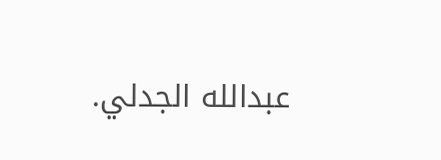عبدالله الجدلي.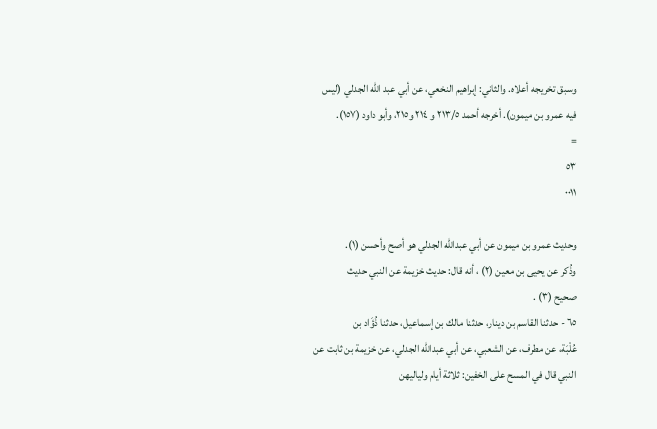وسبق تخريجه أعلاه. والثاني: إبراهيم النخعي، عن أبي عبد الله الجدلي (ليس
فيه عمرو بن ميمون). أخرجه أحمد ٢١٣/٥ و ٢١٤ و٢١٥، وأبو داود (١٥٧).
=
٥٣
٠٠١١

وحديث عمرو بن ميمون عن أبي عبدالله الجدلي هو أصح وأحسن (١).
وذُكر عن يحيى بن معين (٢) ، أنه قال: حديث خزيمة عن النبي حديث
صحيح (٣) .
٦٥ - حدثنا القاسم بن دينار، حدثنا مالك بن إسماعيل، حدثنا ذُؤَاد بن
عُلْبَة، عن مطرف، عن الشعبي، عن أبي عبدالله الجدلي، عن خزيمة بن ثابت عن
النبي قال في المسح على الخفين: ثلاثة أيام ولياليهن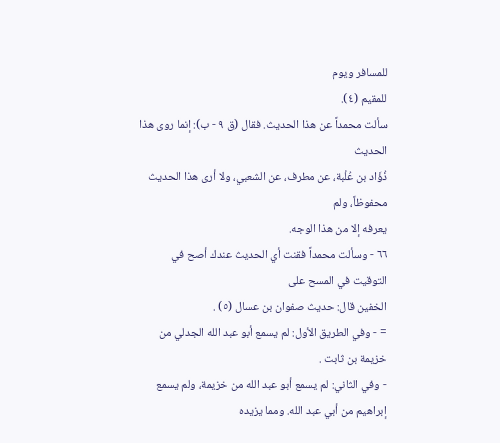للمسافر ويوم
للمقيم (٤).
سألت محمداً عن هذا الحديث. فقال (ق ٩ - ب): إنما روى هذا الحديث
ذُؤَاد بن عُلْبة، عن مطرف، عن الشعبي، ولا أرى هذا الحديث محفوظاً، ولم
يعرفه إلا من هذا الوجه.
٦٦ - وسألت محمداً فقنت أي الحديث عندك أصح في التوقيت في المسح على
الخفين قال: حديث صفوان بن عسال (٥) .
= - وفي الطريق الأول: لم يسمع أبو عبد الله الجدلي من خزيمة بن ثابت .
- وفي الثاني: لم يسمع أبو عبد الله من خزيمة، ولم يسمع إبراهيم من أبي عبد الله. ومما يزيده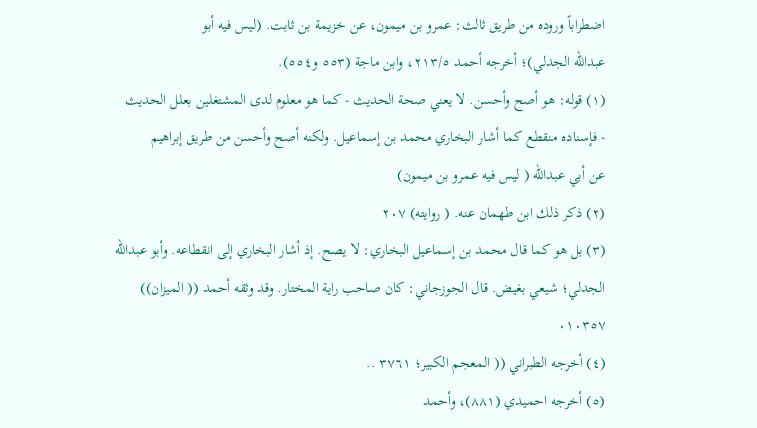اضطراباً وروده من طريق ثالث: عمرو بن ميمون، عن خزيمة بن ثابت. (ليس فيه أبو
عبدالله الجدلي)؛ أخرجه أحمد ٢١٣/٥، وابن ماجة (٥٥٣ و٥٥٤).
(١) قوله: هو أصح وأحسن. لا يعني صحة الحديث - كما هو معلوم لدى المشتغلين بعلل الحديث
- فإسناده منقطع كما أشار البخاري محمد بن إسماعيل. ولكنه أصح وأحسن من طريق إبراهيم
عن أبي عبدالله ( لیس فیه عمرو بن ميمون)
(٢) ذكر ذلك ابن طهمان عنه. ( روايته) ٢٠٧
(٣) بل هو كما قال محمد بن إسماعيل البخاري: لا يصح. إذ أشار البخاري إلى انقطاعه. وأبو عبدالله
الجدلي؛ شيعي بغيض. قال الجوزجاني: كان صاحب راية المختار. وقد وثقه أحمد (( الميزان))
٠١٠٣٥٧
(٤) أخرجه الطبراني (( المعجم الكبير؛ ٣٧٦١ ..
(٥) أخرجه احميدي (٨٨١)، وأحمد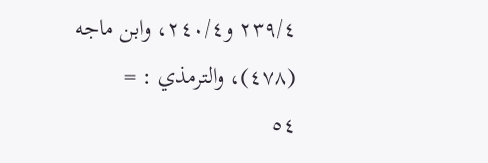٢٣٩/٤ و٢٤٠/٤، وابن ماجه (٤٧٨)، والترمذي : =
٥٤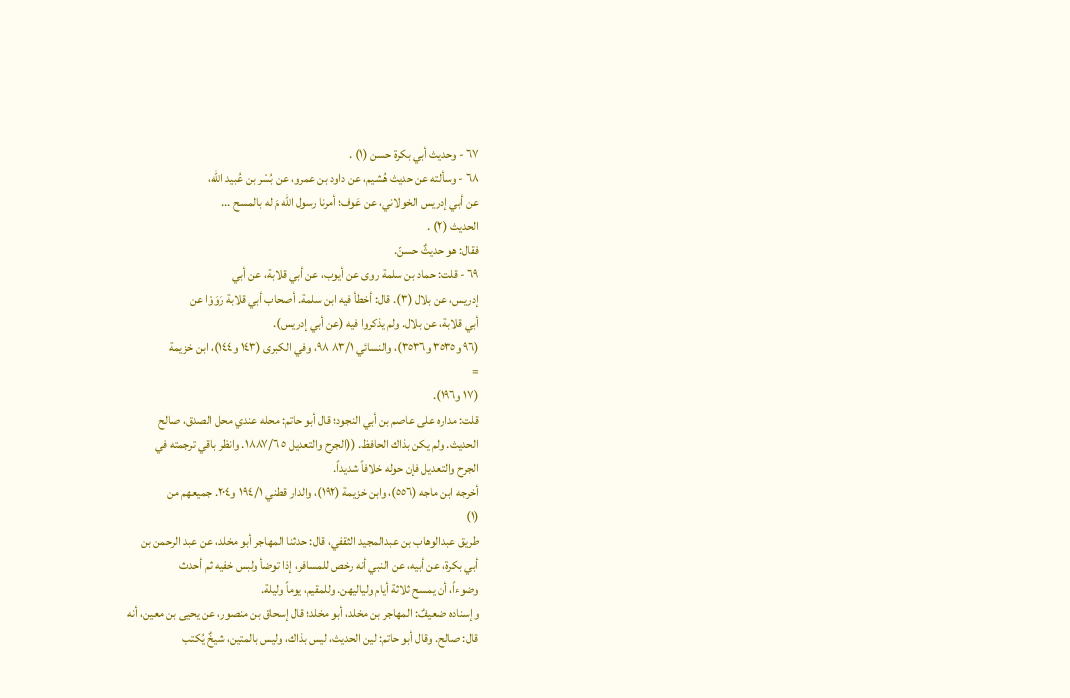٦٧ - وحديث أبي بكرة حسن (١) .
٦٨ - وسألته عن حديث هُشيم، عن داود بن عمرو، عن بُسْر بن عُبيد الله،
عن أبي إدريس الخولاني، عن عَوف؛ أمرنا رسول الله مَ له بالمسح ...
الحديث (٢) .
فقال: هو حديثٌ حسنّ.
٦٩ - قلت: حماد بن سلمة روى عن أيوب، عن أبي قلابة، عن أبي
إدريس، عن بلال (٣). قال: أخطأ فيه ابن سلمة. أصحاب أبي قلابة رَوَوْا عن
أبي قلابة، عن بلال. ولم يذكروا فيه (عن أبي إدريس).
(٩٦ و٣٥٣٥ و٣٥٣٦)، والنسائي ٨٣/١ ٩٨، وفي الكبرى (١٤٣ و١٤٤)، ابن خزيمة
=
(١٧ و١٩٦).
قلت: مداره على عاصم بن أبي النجود؛ قال أبو حاتم: محله عندي محل الصدق، صالح
الحديث. ولم يكن بذاك الحافظ. ((الجرح والتعديل ٥ ١٨٨٧/٦. وانظر باقي ترجمته في
الجرح والتعديل فإن حوله خلافاً شديداً.
أخرجه ابن ماجه (٥٥٦)، وابن خزيمة (١٩٢)، والدار قطني ١٩٤/١ و٢٠٤. جميعهم من
(١)
طريق عبدالوهاب بن عبدالمجيد الثقفي، قال: حدثنا المهاجر أبو مخلد، عن عبد الرحمن بن
أبي بكرة، عن أبيه، عن النبي أنه رخص للمسافر، إذا توضأ ولبس خفيه ثم أحدث
وضوءاً، أن يمسح ثلاثة أيام ولياليهن. وللمقيم، يوماً وليلة.
وإسناده ضعيفٌ: المهاجر بن مخلد، أبو مخلد؛ قال إسحاق بن منصور، عن يحيى بن معين، أنه
قال: صالح. وقال أبو حاتم: لين الحديث، ليس بذاك، وليس بالمتين، شيخٌ يُكتب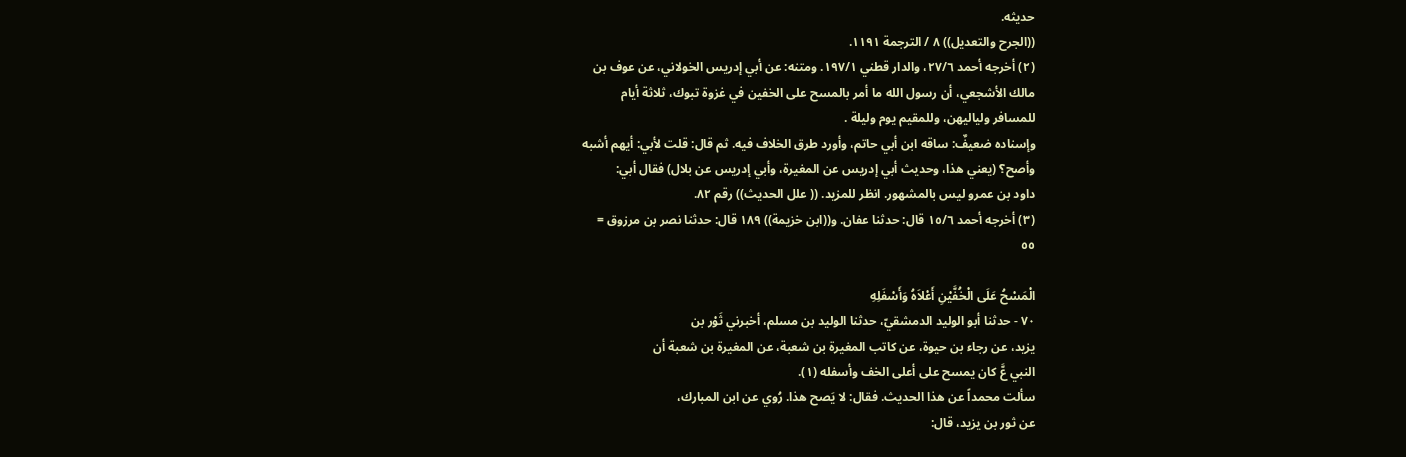حديثه.
((الجرح والتعديل)) ٨ / الترجمة ١١٩١.
(٢) أخرجه أحمد ٢٧/٦، والدار قطني ١٩٧/١. ومتنه: عن أبي إدريس الخولاني، عن عوف بن
مالك الأشجعي، أن رسول الله ما أمر بالمسح على الخفين في غزوة تبوك، ثلاثة أيام
للمسافر ولیالیهن، وللمقيم يوم وليلة .
وإسناده ضعيفٌ: ساقه ابن أبي حاتم، وأورد طرق الخلاف فيه. ثم قال: قلت لأبي: أيهم أشبه
وأصح؟ (يعني هذا، وحديث أبي إدريس عن المغيرة، وأبي إدريس عن بلال) فقال أبي:
داود بن عمرو ليس بالمشهور. انظر للمزيد. (( علل الحديث)) رقم ٨٢.
(٣) أخرجه أحمد ١٥/٦ قال: حدثنا عفان. و((ابن خزيمة)) ١٨٩ قال: حدثنا نصر بن مرزوق =
٥٥

الْمَسْحُ عَلَى الْخُفَّيْنِ أَعْلاَهُ وَأَسْفَلِهِ
٧٠ - حدثنا أبو الوليد الدمشقيّ، حدثنا الوليد بن مسلم، أخبرني ثَوْر بن
يزيد، عن رجاء بن حيوة، عن كاتب المغيرة بن شعبة، عن المغيرة بن شعبة أن
النبي عَّ كان يمسح على أعلى الخف وأسفله (١).
سألت محمداً عن هذا الحديث. فقال: لا يَصح هذا. رُوي عن ابن المبارك،
عن ثور بن يزيد، قال: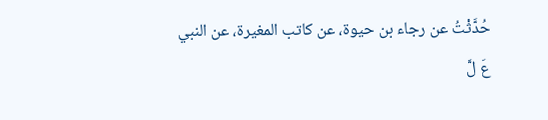حُدَّثْتُ عن رجاء بن حيوة، عن كاتب المغيرة، عن النبي
عَ لَّ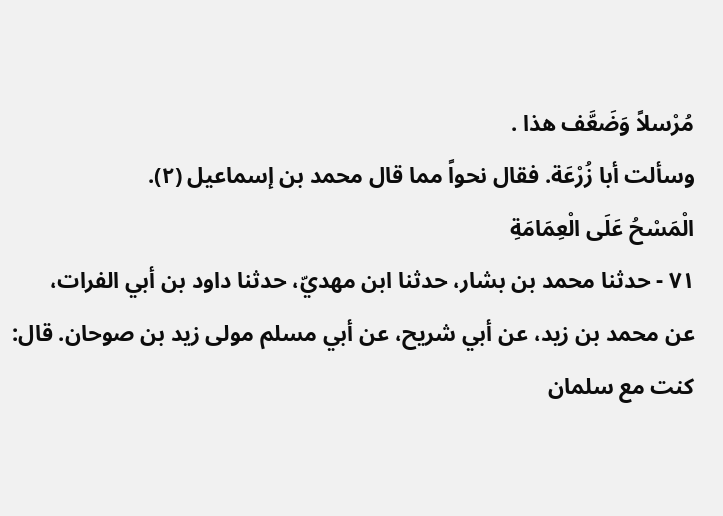مُرْسلاً وَضَعَّف هذا .
وسألت أبا زُرْعَة. فقال نحواً مما قال محمد بن إسماعيل (٢).
الْمَسْحُ عَلَى الْعِمَامَةِ
٧١ - حدثنا محمد بن بشار، حدثنا ابن مهديّ، حدثنا داود بن أبي الفرات،
عن محمد بن زيد، عن أبي شريح، عن أبي مسلم مولى زيد بن صوحان. قال:
كنت مع سلمان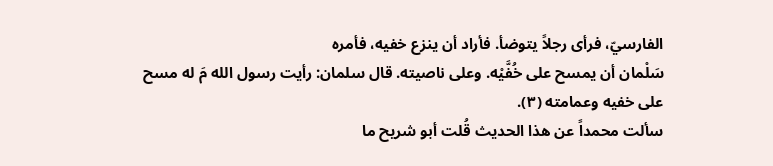الفارسيّ، فرأى رجلاً يتوضأ. فأراد أن ينزع خفيه، فأمره
سَلْمان أن يمسح على خُفَّيْه. وعلى ناصيته. قال سلمان: رأيت رسول الله مَ له مسح
على خفيه وعمامته (٣).
سألت محمداً عن هذا الحديث قُلت أبو شريح ما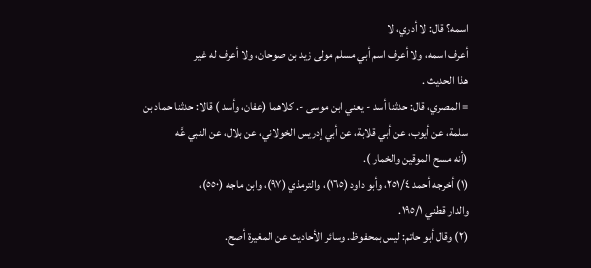اسمه؟ قال: لا أدري، لا
أعرف اسمه، ولا أعرف اسم أبي مسلم مولى زيد بن صوحان، ولا أعرف له غير
هذا الحديث .
= المصري، قال: حدثنا أسد - يعني ابن موسى -. كلاهما (عفان، وأسد ) قالا: حدثنا حماد بن
سلمة، عن أيوب، عن أبي قلابة، عن أبي إدريس الخولاني، عن بلال، عن النبي عَّه
(أنه مسح الموقین والخمار ).
(١) أخرجه أحمد ٢٥١/٤، وأبو داود (١٦٥)، والترمذي (٩٧)، وابن ماجه (٥٥٠)،
والدار قطني ١٩٥/١.
(٢) وقال أبو حاتم: ليس بمحفوظ. وسائر الأحاديث عن المغيرة أصح.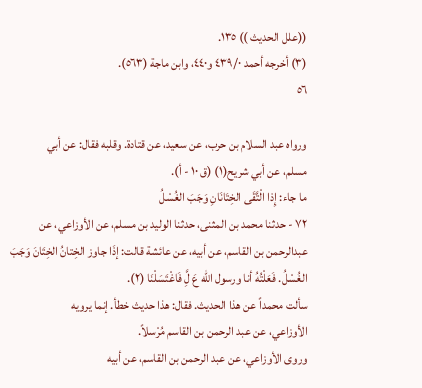((علل الحديث )) ١٣٥.
(٣) أخرجه أحمد ٤٣٩/٠ و٤٤٠، وابن ماجة (٥٦٣).
٥٦

ورواه عبد السلام بن حرب، عن سعيد، عن قتادة. وقلبه فقال: عن أبي
مسلم، عن أبي شريح(١) (ق ١٠ - أ).
ما جاء: إِذا الْتَّقَى الخِتَانَانِ وَجَبَ الغُسْلُ
٧٢ - حدثنا محمد بن المثنى، حدثنا الوليد بن مسلم، عن الأوزاعي، عن
عبدالرحمن بن القاسم، عن أبيه، عن عائشة قالت: إذَا جاوز الخِتانُ الخِتَانَ وَجَبَ
الغُسْلُ. فَعَلْتُهُ أنا ورسول الله عَ لَِّ فَاغْتَسَلْنَا (٢).
سألت محمداً عن هذا الحديث. فقال: هذا حديث خطأ. إنما يرويه
الأوزاعي، عن عبد الرحمن بن القاسم مُرْسلاً.
وروى الأوزاعي، عن عبد الرحمن بن القاسم، عن أبيه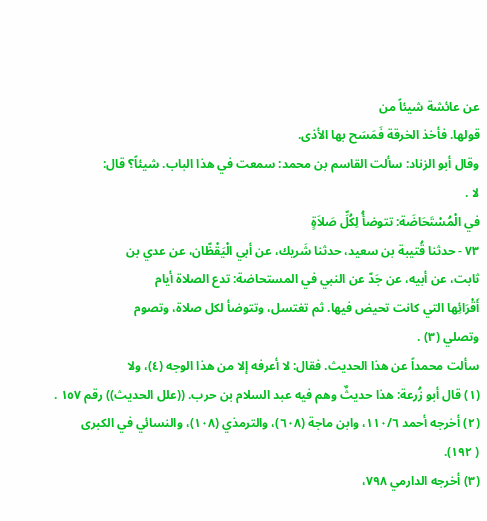عن عائشة شيئاً من
قولها. فأخذ الخرقة فَمَسَح بها الأذى.
وقال أبو الزناد: سألت القاسم بن محمد: سمعت في هذا الباب. شيئاً؟ قال:
لا .
في الْمُسْتَحَاضَة: تتوضأُ لِكُلِّ صَلاَةٍ
٧٣ - حدثنا قُتيبة بن سعيد، حدثنا شَريك، عن أبي الْيَقْظّان، عن عدي بن
ثابت، عن أبيه، عن جَدّ عن النبي في المستحاضة: تدع الصلاة أيام
أَقْرَائِها التي كانت تحيض فيها. ثم تغتسل، وتتوضأ لكل صلاة، وتصوم
وتصلي (٣) .
سألت محمداً عن هذا الحديث. فقال: لا أعرفه إلا من هذا الوجه (٤)، ولا
(١) قال أبو زُرعة: هذا حديثٌ وهم فيه عبد السلام بن حرب. ((علل الحديث)) رقم ١٥٧ .
(٢) أخرجه أحمد ١١٠/٦، وابن ماجة (٦٠٨)، والترمذي (١٠٨)، والنسائي في الكبرى
( ١٩٢).
(٣) أخرجه الدارمي ٧٩٨،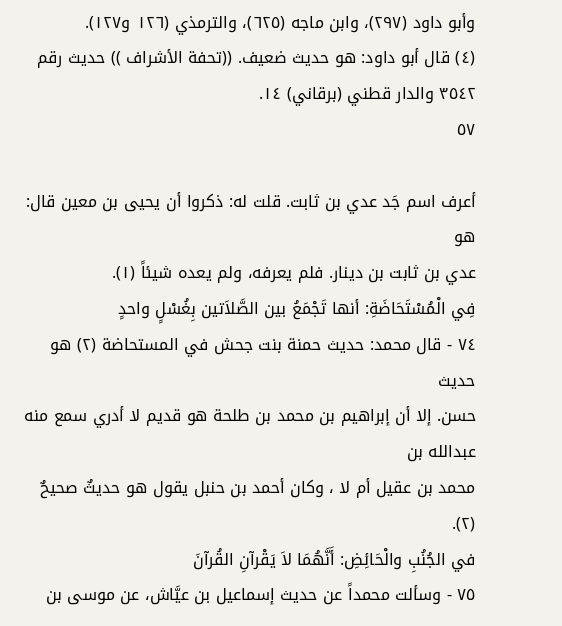وأبو داود (٢٩٧)، وابن ماجه (٦٢٥)، والترمذي (١٢٦ و١٢٧).
(٤) قال أبو داود: هو حديث ضعيف. ((تحفة الأشراف )) حديث رقم ٣٥٤٢ والدار قطني (برقاني) ١٤.
٥٧

أعرف اسم جَد عدي بن ثابت. قلت له: ذكروا أن يحيى بن معين قال: هو
عدي بن ثابت بن دينار. فلم يعرفه، ولم يعده شيئاً (١).
فِي الْمُسْتَحَاضَةِ: أنها تَجْمَعُ بين الصَّلاَتين بِغُسْلٍ واحدٍ
٧٤ - قال محمد: حديث حمنة بنت جحش في المستحاضة (٢) هو حديث
حسن. إلا أن إبراهيم بن محمد بن طلحة هو قديم لا أدري سمع منه عبدالله بن
محمد بن عقيل أم لا ، وكان أحمد بن حنبل يقول هو حديثٌ صحيحٌ (٢).
في الجُنُبِ والْحَائِضِ: أَنَّهُمَا لاَ يَقْرآنِ القُرآنَ
٧٥ - وسألت محمداً عن حديث إسماعيل بن عيَّاش، عن موسى بن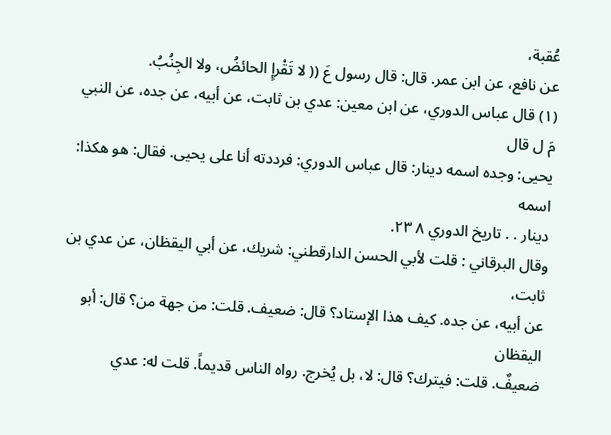عُقبة،
عن نافع، عن ابن عمر. قال: قال رسول عَ (( لا تَقْرإِ الحائضُ، ولا الجِنُبُ.
(١) قال عباس الدوري، عن ابن معين: عدي بن ثابت، عن أبيه، عن جده، عن النبي مَ ل قال
يحيى: وجده اسمه دينار: قال عباس الدوري: فرددته أنا على يحيى. فقال: هو هكذا: اسمه
دينار . . تاريخ الدوري ٨ ٢٣.
وقال البرقاني : قلت لأبي الحسن الدارقطني: شريك، عن أبي اليقظان، عن عدي بن ثابت،
عن أبيه، عن جده. كيف هذا الإستاد؟ قال: ضعيف. قلت: من جهة من؟ قال: أبو اليقظان
ضعيفٌ. قلت: فيترك؟ قال: لا، بل يُخرج. رواه الناس قديماً. قلت له: عدي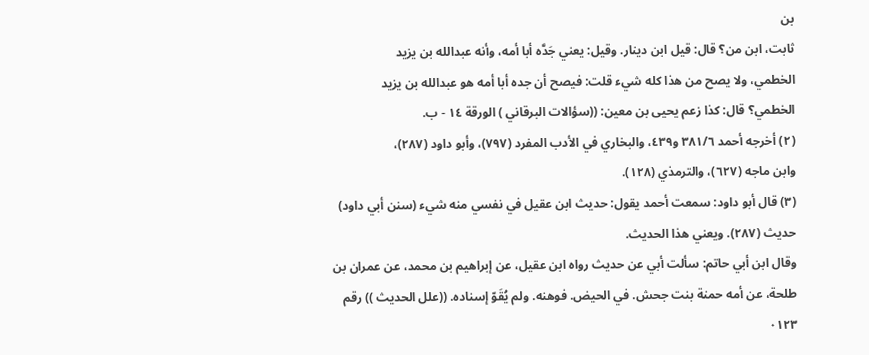بن
ثابت، ابن من؟ قال: قيل ابن دينار. وقيل: يعني جَدَّه أبا أمه، وأنه عبدالله بن يزيد
الخطمي، ولا يصح من هذا كله شيء قلت: فيصح أن جده أبا أمه هو عبدالله بن يزيد
الخطمي؟ قال: كذا زعم يحيى بن معين: ((سؤالات البرقاني ) الورقة ١٤ - ب.
(٢) أخرجه أحمد ٣٨١/٦ و٤٣٩، والبخاري في الأدب المفرد (٧٩٧)، وأبو داود (٢٨٧)،
وابن ماجه (٦٢٧)، والترمذي (١٢٨).
(٣) قال أبو داود: سمعت أحمد يقول: حديث ابن عقيل في نفسي منه شيء (سنن أبي داود)
حديث (٢٨٧). ويعني هذا الحديث.
وقال ابن أبي حاتم: سألت أبي عن حديث رواه ابن عقيل، عن إبراهيم بن محمد، عن عمران بن
طلحة، عن أمه حمنة بنت جحش. في الحيض. فوهنه. ولم يُقَوّ إسناده. ((علل الحديث )) رقم
٠١٢٣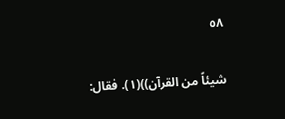٥٨

شيئاً من القرآن))(١). فقال: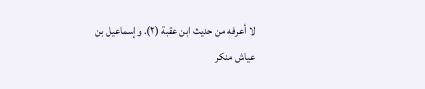لا أعرفه من حديث ابن عقبة (٢). وإسماعيل بن
عياش منكر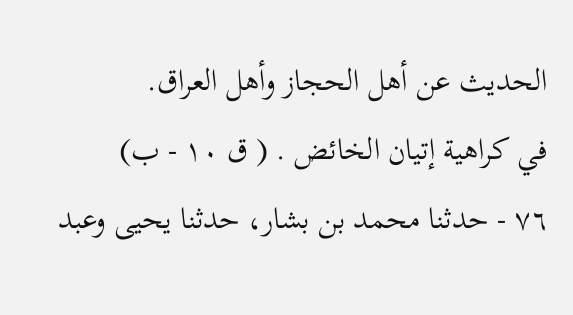الحديث عن أهل الحجاز وأهل العراق.
في كراهية إتيان الخائض . ( ق ١٠ - ب)
٧٦ - حدثنا محمد بن بشار، حدثنا يحيى وعبد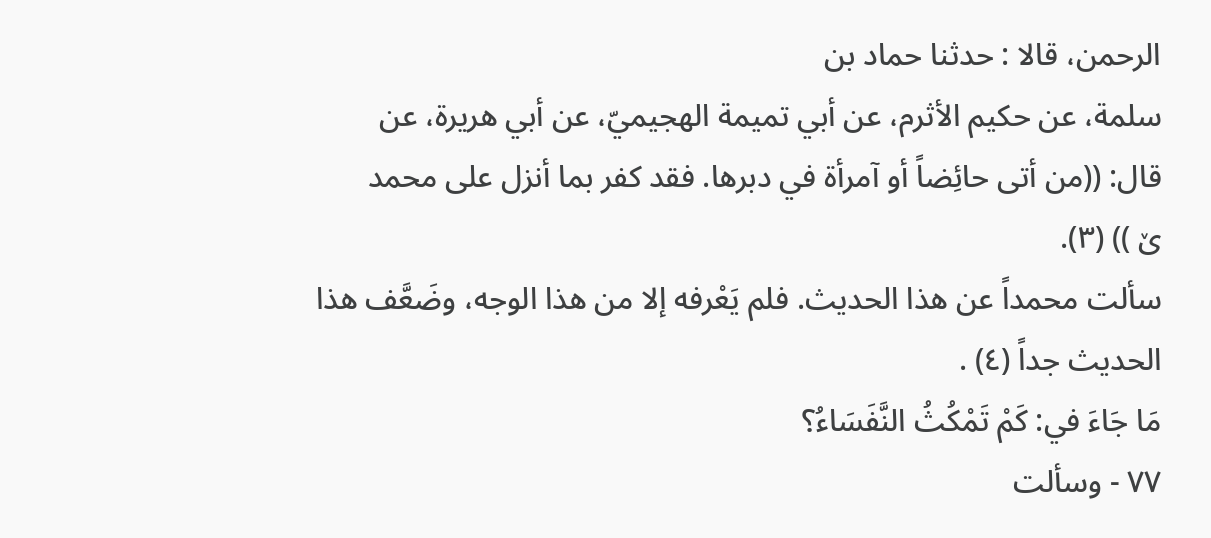الرحمن، قالا : حدثنا حماد بن
سلمة، عن حكيم الأثرم، عن أبي تميمة الهجيميّ، عن أبي هريرة، عن
قال: ((من أتى حائِضاً أو آمرأة في دبرها. فقد كفر بما أنزل على محمد
ێ )) (٣).
سألت محمداً عن هذا الحديث. فلم يَعْرفه إلا من هذا الوجه، وضَعَّف هذا
الحديث جداً (٤) .
مَا جَاءَ في: كَمْ تَمْكُثُ النَّفَسَاءُ؟
٧٧ - وسألت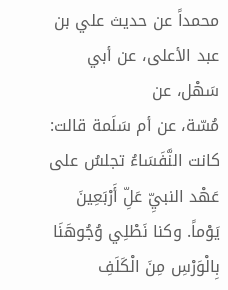محمداً عن حديث علي بن عبد الأعلى، عن أبي سَهْل، عن
مُسّة، عن أم سَلَمة قالت: كانت النَّفَسَاءُ تجلسُ على عَهْد النبيِّ عَلِّ أَرْبَعِينَ
يَوْماً. وكنا نَطْلِي وُجُوهَنَا بِالْوَرْسِ مِنَ الْكَلَفِ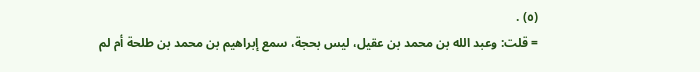(٥) .
= قلت: وعبد الله بن محمد بن عقيل، ليس بحجة، سمع إبراهيم بن محمد بن طلحة أم لم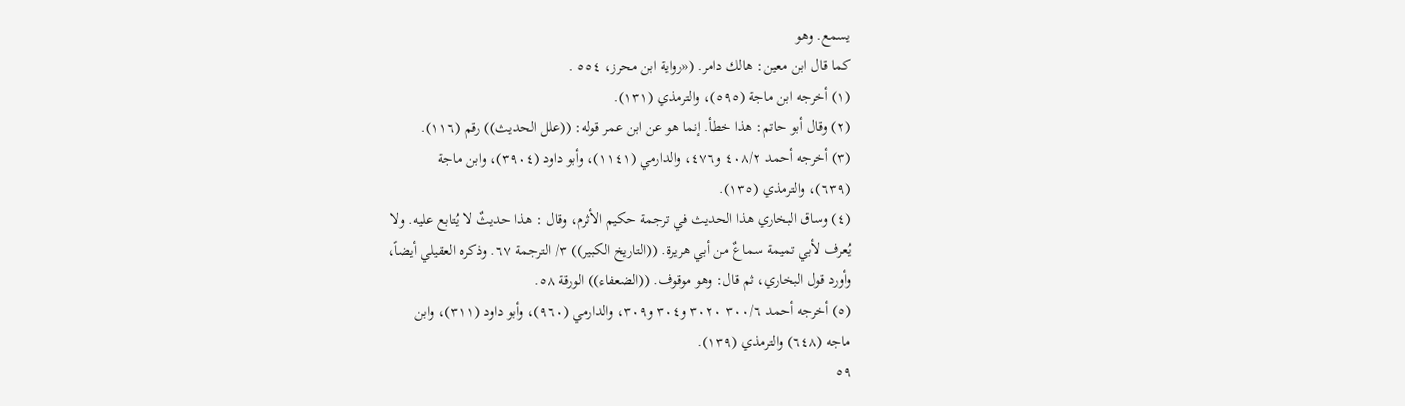يسمع. وهو
كما قال ابن معين: هالك دامر. («رواية ابن محرز، ٥٥٤ .
(١) أخرجه ابن ماجة (٥٩٥)، والترمذي (١٣١).
(٢) وقال أبو حاتم: هذا خطأ. إنما هو عن ابن عمر قوله: ((علل الحديث)) رقم (١١٦).
(٣) أخرجه أحمد ٤٠٨/٢ و٤٧٦، والدارمي (١١٤١)، وأبو داود (٣٩٠٤)، وابن ماجة
(٦٣٩)، والترمذي (١٣٥).
(٤) وساق البخاري هذا الحديث في ترجمة حكيم الأثرم، وقال : هذا حديثٌ لا يُتابع عليه. ولا
يُعرف لأبي تميمة سماعٌ من أبي هريرة. ((التاريخ الكبير)) ٣/ الترجمة ٦٧. وذكره العقيلي أيضاً،
وأورد قول البخاري، ثم قال: وهو موقوف. ((الضعفاء)) الورقة ٥٨.
(٥) أخرجه أحمد ٣٠٠/٦ ٣٠٢٠ و٣٠٤ و٣٠٩، والدارمي (٩٦٠)، وأبو داود (٣١١)، وابن
ماجه (٦٤٨) والترمذي (١٣٩).
٥٩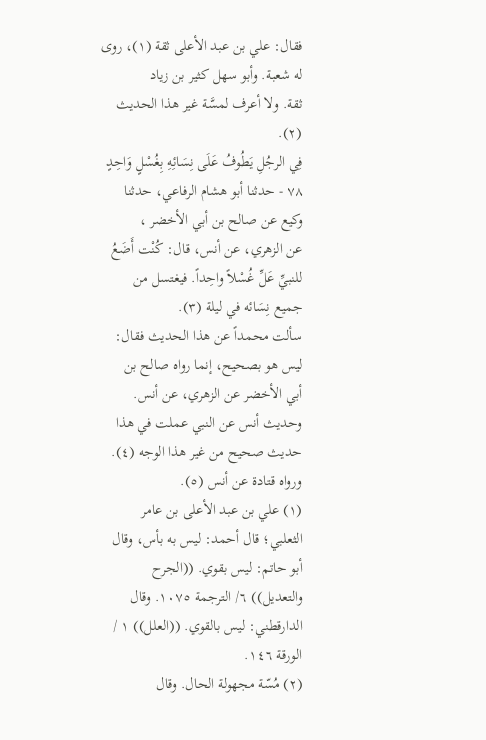فقال: علي بن عبد الأعلى ثقة (١)، روى له شعبة. وأبو سهل كثير بن زياد
ثقة. ولا أعرف لمسَّة غير هذا الحديث (٢).
فِي الرجُلِ يَطُوفُ عَلَى نِسَائِهِ بِغُسْلٍ وَاحِدٍ
٧٨ - حدثنا أبو هشام الرفاعي، حدثنا وكيع عن صالح بن أبي الأخضر ،
عن الزهري، عن أنس، قال: كُنْت أَضَعُ للنبيِّ عَلِّ غُسْلاً واحِداً. فيغتسل من
جميع نِسَائه في ليلة (٣).
سألت محمداً عن هذا الحديث فقال: ليس هو بصحيح، إنما رواه صالح بن
أبي الأخضر عن الزهري، عن أنس. وحديث أنس عن النبي عملت في هذا
حديث صحيح من غير هذا الوجه (٤). ورواه قتادة عن أنس (٥).
(١) علي بن عبد الأعلى بن عامر الثعلبي؛ قال أحمد: ليس به بأس، وقال أبو حاتم: ليس بقوي. ((الجرح
والتعديل)) ٦/ الترجمة ١٠٧٥. وقال الدارقطني: ليس بالقوي. ((العلل)) ١ / الورقة ١٤٦.
(٢) مُسّة مجهولة الحال. وقال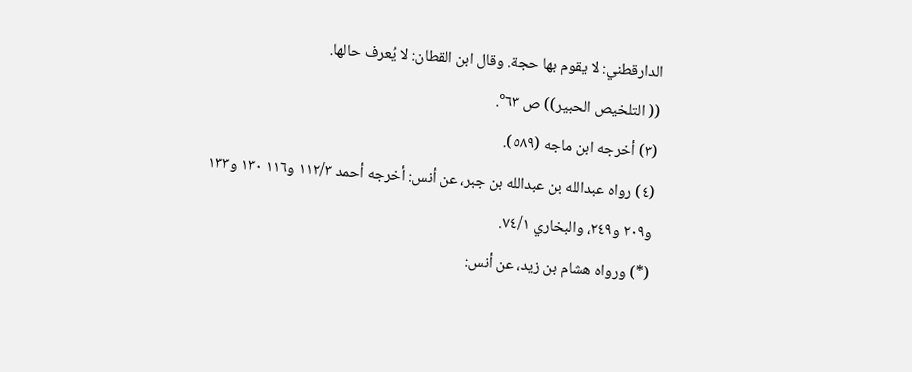الدارقطني: لا يقوم بها حجة. وقال ابن القطان: لا يُعرف حالها.
(( التلخيص الحبير)) ص ٦٣°.
(٣) أخرجه ابن ماجه (٥٨٩).
(٤) رواه عبدالله بن عبدالله بن جبر، عن أنس: أخرجه أحمد ١١٢/٣ و١١٦ ١٣٠ و١٣٣
و٢٠٩ و٢٤٩، والبخاري ٧٤/١.
(*) ورواه هشام بن زيد، عن أنس: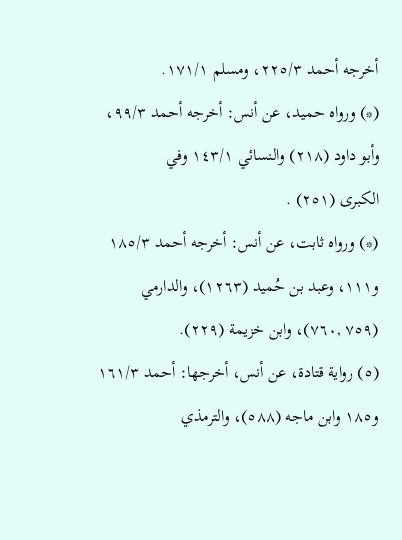أخرجه أحمد ٢٢٥/٣، ومسلم ١٧١/١.
(*) ورواه حميد، عن أنس: أخرجه أحمد ٩٩/٣، وأبو داود (٢١٨) والنسائي ١٤٣/١ وفي
الكبرى (٢٥١) .
(*) ورواه ثابت، عن أنس: أخرجه أحمد ١٨٥/٣ و١١١، وعبد بن حُميد (١٢٦٣)، والدارمي
(٧٥٩ ,٧٦٠)، وابن خزيمة (٢٢٩).
(٥) رواية قتادة، عن أنس، أخرجها: أحمد ١٦١/٣ و١٨٥ وابن ماجه (٥٨٨)، والترمذي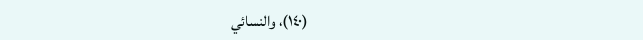(١٤٠)، والنسائي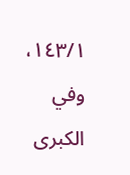١٤٣/١، وفي الكبرى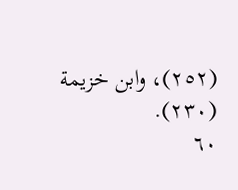(٢٥٢)، وابن خزيمة (٢٣٠).
٦٠